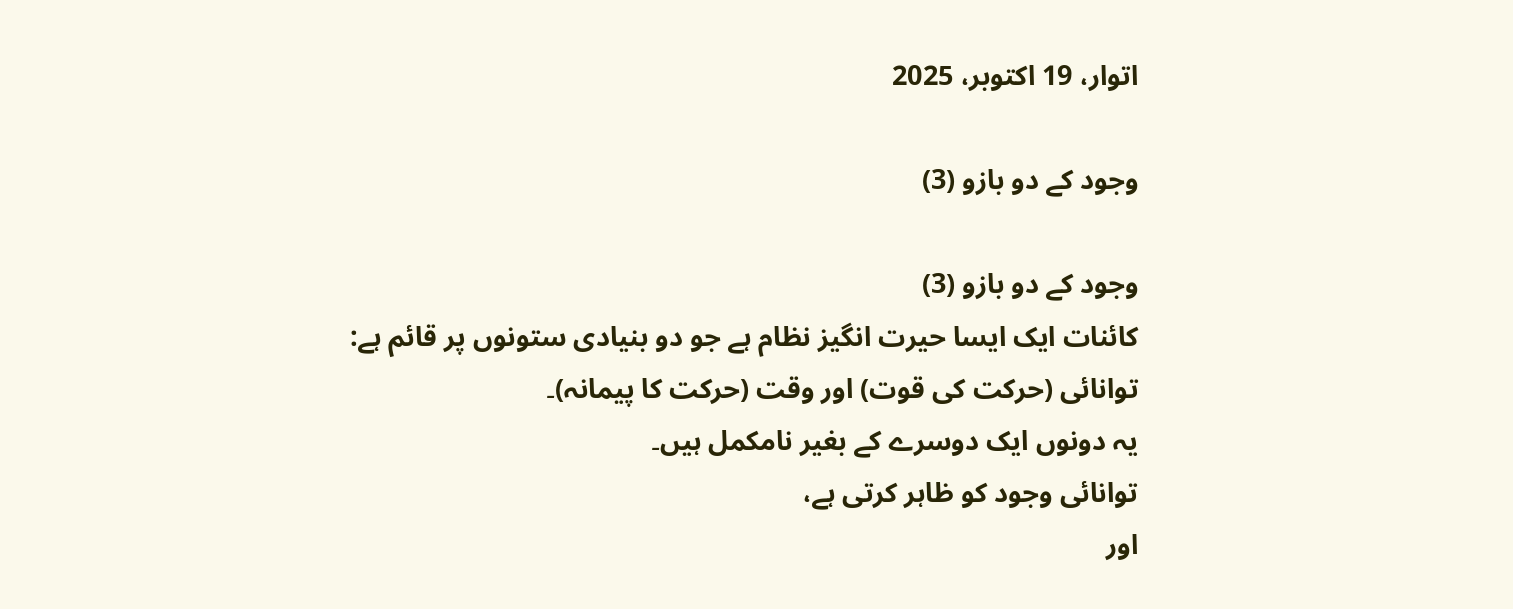اتوار، 19 اکتوبر، 2025

وجود کے دو بازو (3)

وجود کے دو بازو (3)
کائنات ایک ایسا حیرت انگیز نظام ہے جو دو بنیادی ستونوں پر قائم ہے:
توانائی (حرکت کی قوت) اور وقت (حرکت کا پیمانہ)۔
یہ دونوں ایک دوسرے کے بغیر نامکمل ہیں۔
توانائی وجود کو ظاہر کرتی ہے،
اور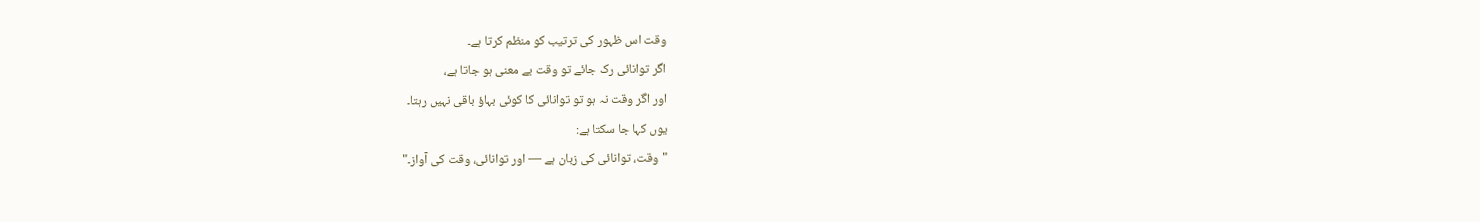وقت اس ظہور کی ترتیب کو منظم کرتا ہے۔
اگر توانائی رک جائے تو وقت بے معنی ہو جاتا ہے،
اور اگر وقت نہ ہو تو توانائی کا کوئی بہاؤ باقی نہیں رہتا۔
یوں کہا جا سکتا ہے:
"وقت، توانائی کی زبان ہے — اور توانائی، وقت کی آواز۔"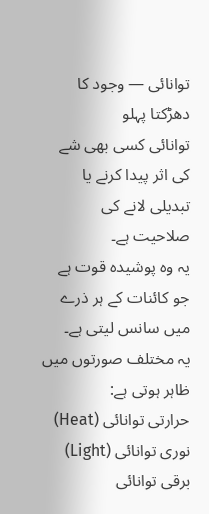توانائی — وجود کا دھڑکتا پہلو
توانائی کسی بھی شے کی اثر پیدا کرنے یا تبدیلی لانے کی صلاحیت ہے۔
یہ وہ پوشیدہ قوت ہے جو کائنات کے ہر ذرے میں سانس لیتی ہے۔
یہ مختلف صورتوں میں ظاہر ہوتی ہے:
حرارتی توانائی (Heat)
نوری توانائی (Light)
برقی توانائی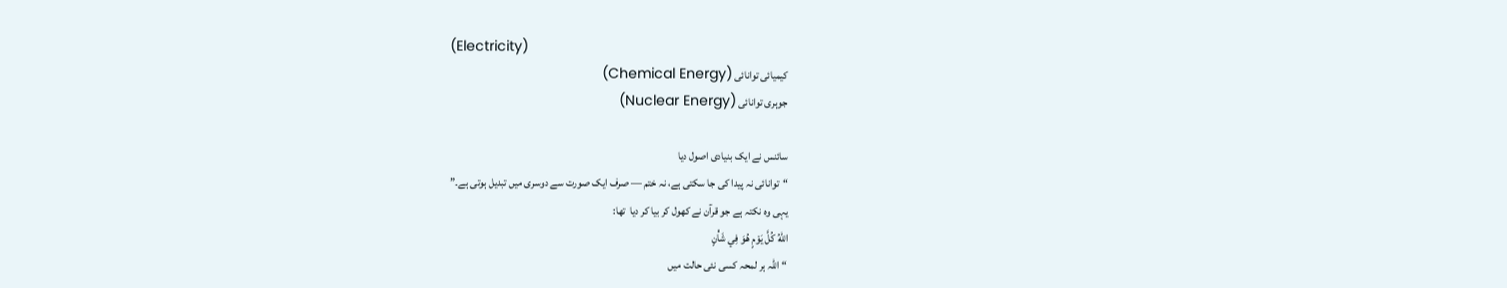(Electricity)
کیمیائی توانائی (Chemical Energy)
جوہری توانائی (Nuclear Energy)

سائنس نے ایک بنیادی اصول دیا
“توانائی نہ پیدا کی جا سکتی ہے، نہ ختم — صرف ایک صورت سے دوسری میں تبدیل ہوتی ہے۔”
یہی وہ نکتہ ہے جو قرآن نے کھول کر بیا کر دیا  تھا:
اللّٰهُ كُلَّ يَوْمٍ هُوَ فِي شَأْنٍ
“اللہ ہر لمحہ کسی نئی حالت میں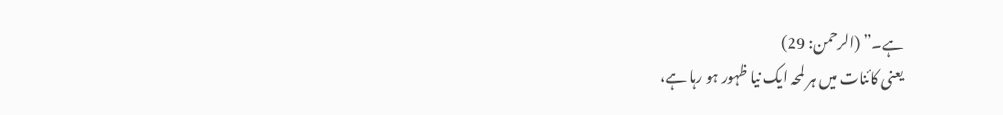ہے۔” (الرحمن: 29)
یعنی کائنات میں ہر لمحہ ایک نیا ظہور ہو رہا ہے،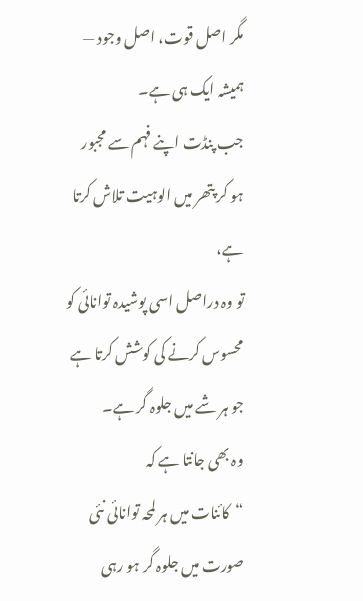مگر اصل قوت، اصل وجود — ہمیشہ ایک ہی ہے۔
جب پنڈت اپنے فہم سے مجبور ہو کر پتھر میں الوہیت تلاش کرتا ہے،
تو وہ دراصل اسی پوشیدہ توانائی کو محسوس کرنے کی کوشش کرتا ہے
جو ہر شے میں جلوہ گر ہے۔
وہ بھی جانتا ہے کہ
“کائنات میں ہر لمحہ توانائی نئی صورت میں جلوہ گر ہو رہی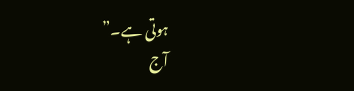ہوتی ہے۔”
آج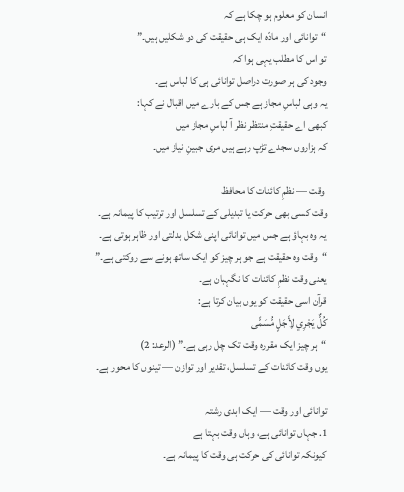انسان کو معلوم ہو چکا ہے کہ
“توانائی اور مادّہ ایک ہی حقیقت کی دو شکلیں ہیں۔”
تو اس کا مطلب یہی ہوا کہ
وجود کی ہر صورت دراصل توانائی ہی کا لباس ہے۔
یہ وہی لباسِ مجاز ہے جس کے بارے میں اقبال نے کہا:
کبھی اے حقیقتِ منتظر نظر آ لباسِ مجاز میں
کہ ہزاروں سجدے تڑپ رہے ہیں مری جبینِ نیاز میں۔

 وقت — نظمِ کائنات کا محافظ
وقت کسی بھی حرکت یا تبدیلی کے تسلسل اور ترتیب کا پیمانہ ہے۔
یہ وہ بہاؤ ہے جس میں توانائی اپنی شکل بدلتی اور ظاہر ہوتی ہے۔
“وقت وہ حقیقت ہے جو ہر چیز کو ایک ساتھ ہونے سے روکتی ہے۔”
یعنی وقت نظمِ کائنات کا نگہبان ہے۔
قرآن اسی حقیقت کو یوں بیان کرتا ہے:
كُلٌّ يَجْرِي لِأَجَلٍ مُّسَمًّى
“ہر چیز ایک مقررہ وقت تک چل رہی ہے۔” (الرعد: 2)
یوں وقت کائنات کے تسلسل، تقدیر اور توازن — تینوں کا محور ہے۔

توانائی اور وقت — ایک ابدی رشتہ
1. جہاں توانائی ہے، وہاں وقت بہتا ہے
کیونکہ توانائی کی حرکت ہی وقت کا پیمانہ ہے۔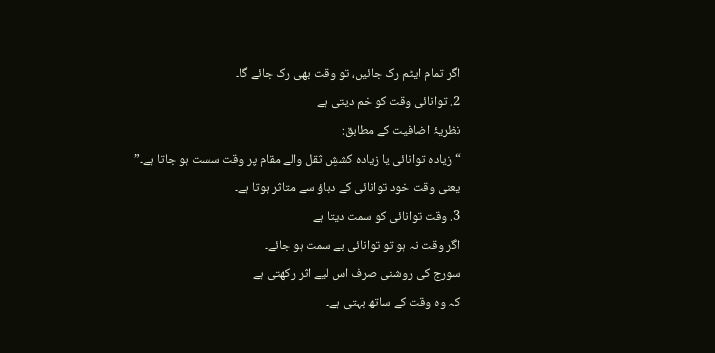اگر تمام ایٹم رک جائیں، تو وقت بھی رک جائے گا۔
2. توانائی وقت کو خم دیتی ہے
نظریۂ اضافیت کے مطابق:
“زیادہ توانائی یا زیادہ کششِ ثقل والے مقام پر وقت سست ہو جاتا ہے۔”
یعنی وقت خود توانائی کے دباؤ سے متاثر ہوتا ہے۔
3. وقت توانائی کو سمت دیتا ہے
اگر وقت نہ ہو تو توانائی بے سمت ہو جائے۔
سورج کی روشنی صرف اس لیے اثر رکھتی ہے
کہ وہ وقت کے ساتھ بہتی ہے۔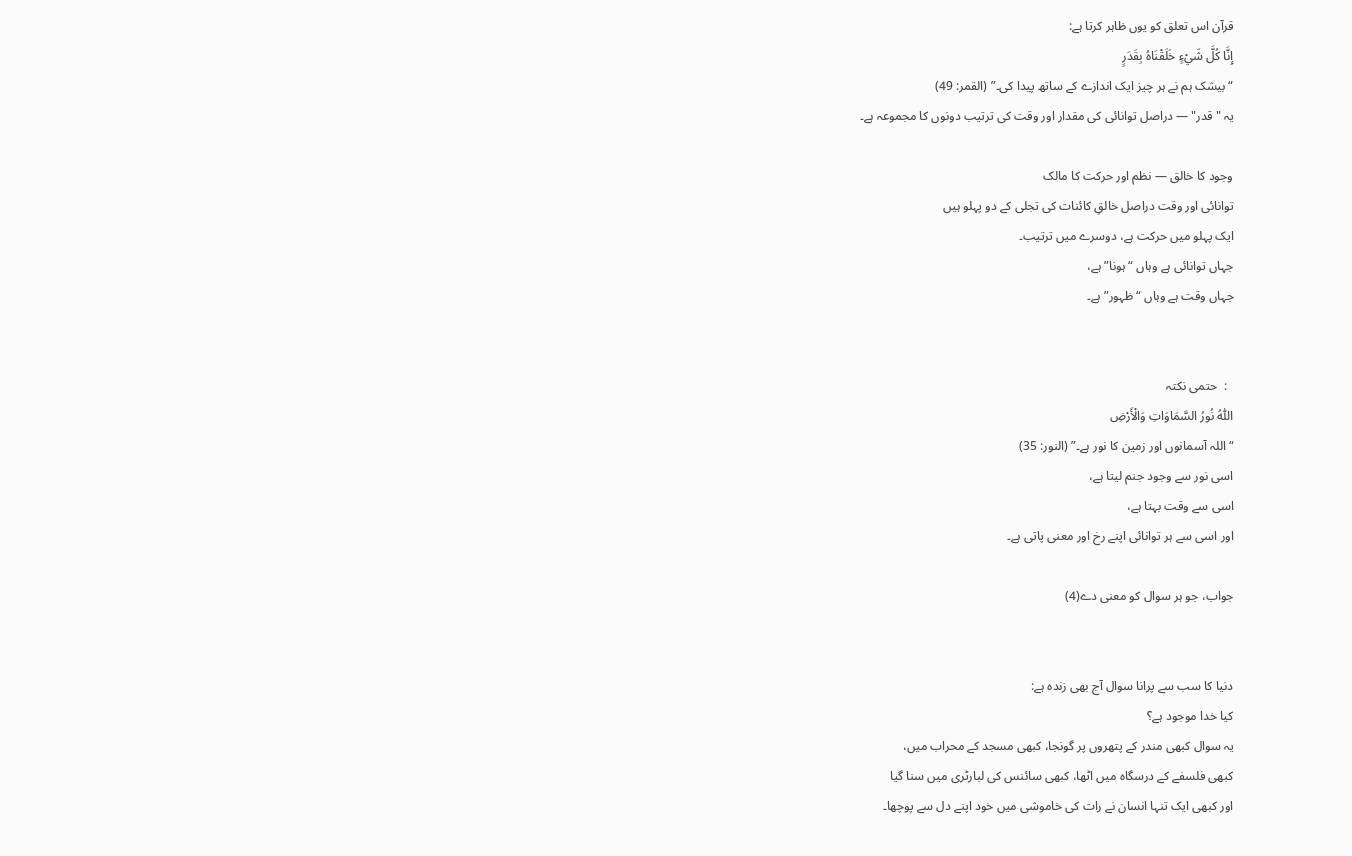قرآن اس تعلق کو یوں ظاہر کرتا ہے:
إِنَّا كُلَّ شَيْءٍ خَلَقْنَاهُ بِقَدَرٍ
“بیشک ہم نے ہر چیز ایک اندازے کے ساتھ پیدا کی۔” (القمر: 49)
یہ "قدر" — دراصل توانائی کی مقدار اور وقت کی ترتیب دونوں کا مجموعہ ہے۔

وجود کا خالق — نظم اور حرکت کا مالک
توانائی اور وقت دراصل خالقِ کائنات کی تجلی کے دو پہلو ہیں
ایک پہلو میں حرکت ہے، دوسرے میں ترتیب۔
جہاں توانائی ہے وہاں “ہونا” ہے،
جہاں وقت ہے وہاں “ظہور” ہے۔


  :  حتمی نکتہ
اللّٰهُ نُورُ السَّمَاوَاتِ وَالْأَرْضِ
“اللہ آسمانوں اور زمین کا نور ہے۔” (النور: 35)
اسی نور سے وجود جنم لیتا ہے،
اسی سے وقت بہتا ہے،
اور اسی سے ہر توانائی اپنے رخ اور معنی پاتی ہے۔

جواب، جو ہر سوال کو معنی دے(4)


دنیا کا سب سے پرانا سوال آج بھی زندہ ہے:
کیا خدا موجود ہے؟
یہ سوال کبھی مندر کے پتھروں پر گونجا، کبھی مسجد کے محراب میں،
کبھی فلسفے کے درسگاہ میں اٹھا، کبھی سائنس کی لبارٹری میں سنا گیا
اور کبھی ایک تنہا انسان نے رات کی خاموشی میں خود اپنے دل سے پوچھا۔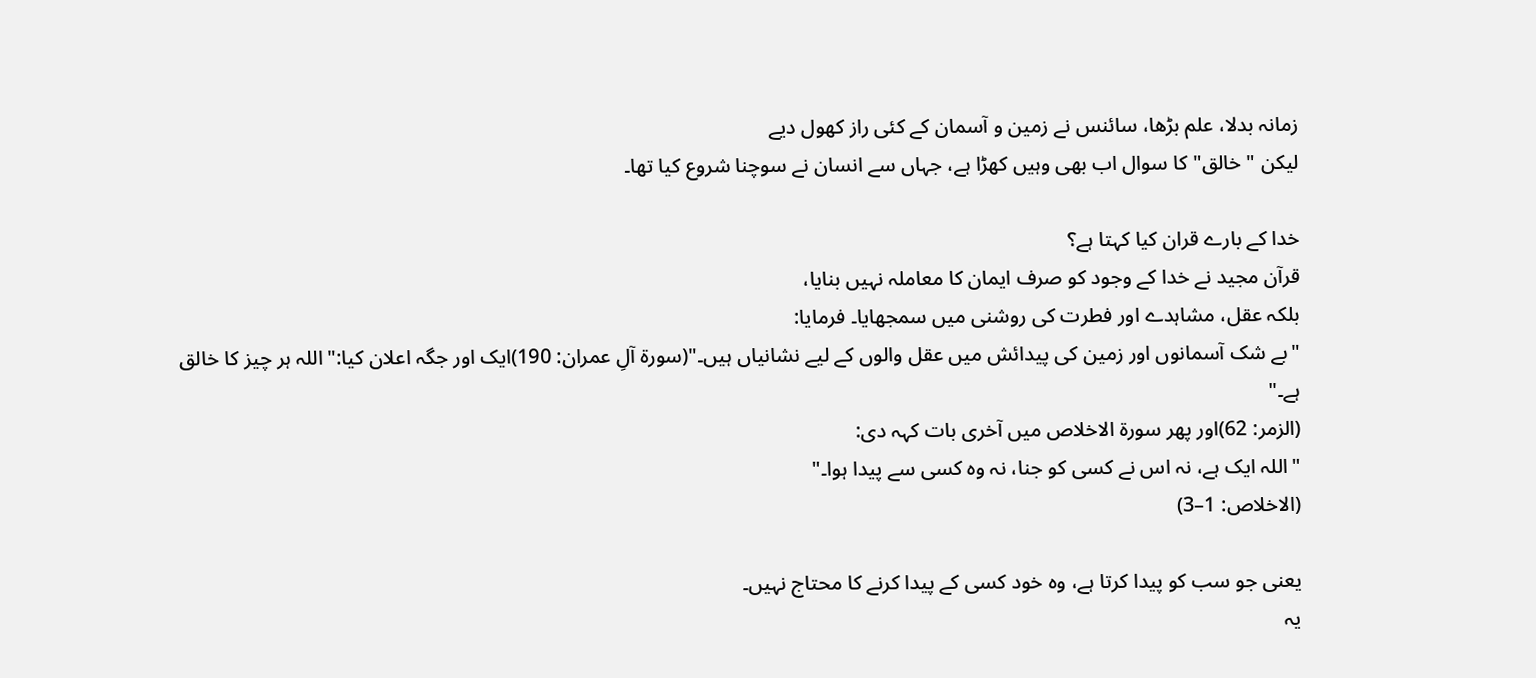زمانہ بدلا، علم بڑھا، سائنس نے زمین و آسمان کے کئی راز کھول دیے
لیکن "خالق" کا سوال اب بھی وہیں کھڑا ہے، جہاں سے انسان نے سوچنا شروع کیا تھا۔

خدا کے بارے قران کیا کہتا ہے؟
قرآن مجید نے خدا کے وجود کو صرف ایمان کا معاملہ نہیں بنایا،
بلکہ عقل، مشاہدے اور فطرت کی روشنی میں سمجھایا۔ فرمایا:
"بے شک آسمانوں اور زمین کی پیدائش میں عقل والوں کے لیے نشانیاں ہیں۔"(سورۃ آلِ عمران: 190)ایک اور جگہ اعلان کیا:"اللہ ہر چیز کا خالق ہے۔"
(الزمر: 62)اور پھر سورۃ الاخلاص میں آخری بات کہہ دی:
"اللہ ایک ہے، نہ اس نے کسی کو جنا، نہ وہ کسی سے پیدا ہوا۔"
(الاخلاص: 1–3)

یعنی جو سب کو پیدا کرتا ہے، وہ خود کسی کے پیدا کرنے کا محتاج نہیں۔
یہ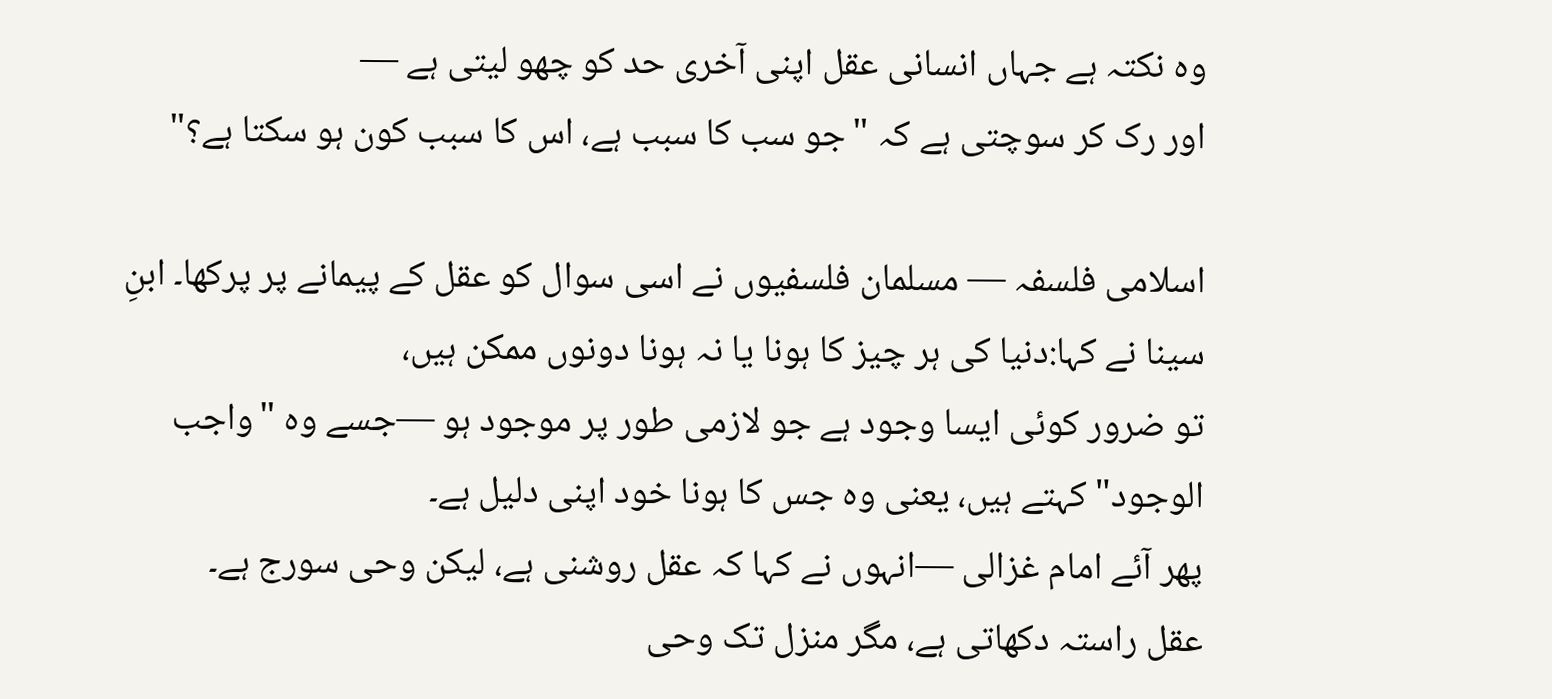وہ نکتہ ہے جہاں انسانی عقل اپنی آخری حد کو چھو لیتی ہے —
اور رک کر سوچتی ہے کہ "جو سب کا سبب ہے، اس کا سبب کون ہو سکتا ہے؟"

اسلامی فلسفہ — مسلمان فلسفیوں نے اسی سوال کو عقل کے پیمانے پر پرکھا۔ ابنِ سینا نے کہا:دنیا کی ہر چیز کا ہونا یا نہ ہونا دونوں ممکن ہیں،
تو ضرور کوئی ایسا وجود ہے جو لازمی طور پر موجود ہو —جسے وہ "واجب الوجود" کہتے ہیں، یعنی وہ جس کا ہونا خود اپنی دلیل ہے۔
پھر آئے امام غزالی —انہوں نے کہا کہ عقل روشنی ہے، لیکن وحی سورج ہے۔
عقل راستہ دکھاتی ہے، مگر منزل تک وحی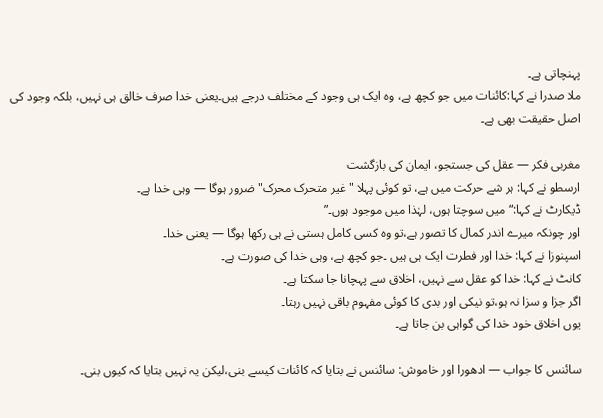پہنچاتی ہے۔
ملا صدرا نے کہا:کائنات میں جو کچھ ہے، وہ ایک ہی وجود کے مختلف درجے ہیں۔یعنی خدا صرف خالق ہی نہیں، بلکہ وجود کی اصل حقیقت بھی ہے۔

مغربی فکر — عقل کی جستجو، ایمان کی بازگشت
ارسطو نے کہا: ہر شے حرکت میں ہے، تو کوئی پہلا "غیر متحرک محرک" ضرور ہوگا — وہی خدا ہے۔
ڈیکارٹ نے کہا:“میں سوچتا ہوں، لہٰذا میں موجود ہوں۔”
اور چونکہ میرے اندر کمال کا تصور ہے،تو وہ کسی کامل ہستی نے ہی رکھا ہوگا — یعنی خدا۔
اسپنوزا نے کہا: خدا اور فطرت ایک ہی ہیں ۔جو کچھ ہے، وہی خدا کی صورت ہے۔
کانٹ نے کہا: خدا کو عقل سے نہیں، اخلاق سے پہچانا جا سکتا ہے۔
اگر جزا و سزا نہ ہو،تو نیکی اور بدی کا کوئی مفہوم باقی نہیں رہتا۔
یوں اخلاق خود خدا کی گواہی بن جاتا ہے۔

سائنس کا جواب — ادھورا اور خاموش: سائنس نے بتایا کہ کائنات کیسے بنی،لیکن یہ نہیں بتایا کہ کیوں بنی۔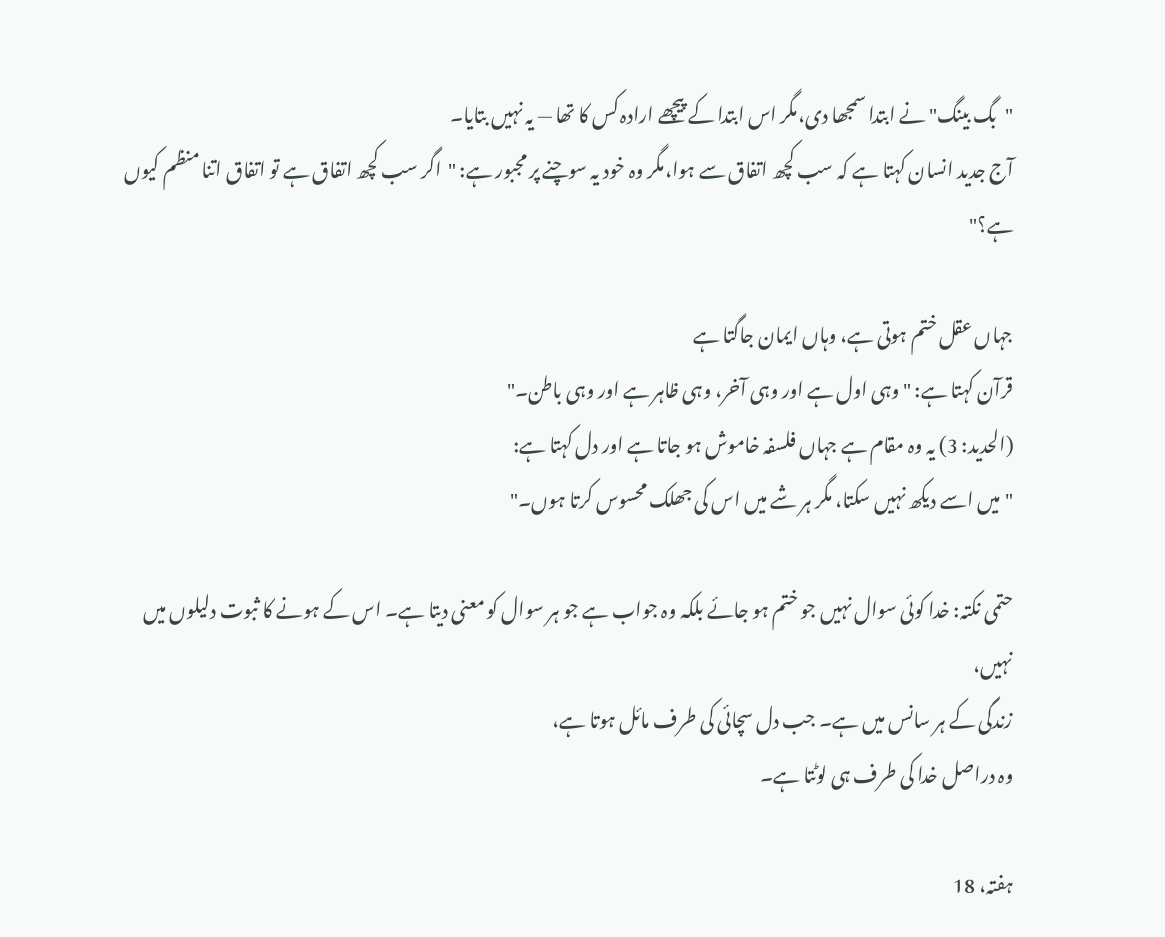"بگ بینگ" نے ابتدا سمجھا دی،مگر اس ابتدا کے پیچھے ارادہ کس کا تھا — یہ نہیں بتایا۔
آج جدید انسان کہتا ہے کہ سب کچھ اتفاق سے ہوا،مگر وہ خود یہ سوچنے پر مجبور ہے: "اگر سب کچھ اتفاق ہے تو اتفاق اتنا منظم کیوں ہے؟"

جہاں عقل ختم ہوتی ہے، وہاں ایمان جاگتا ہے
قرآن کہتا ہے: "وہی اول ہے اور وہی آخر، وہی ظاہر ہے اور وہی باطن۔"
(الحدید: 3) یہ وہ مقام ہے جہاں فلسفہ خاموش ہو جاتا ہے اور دل کہتا ہے:
"میں اسے دیکھ نہیں سکتا، مگر ہر شے میں اس کی جھلک محسوس کرتا ہوں۔"

حتمی نکتہ: خدا کوئی سوال نہیں جو ختم ہو جائے بلکہ وہ جواب ہے جو ہر سوال کو معنی دیتا ہے۔ اس کے ہونے کا ثبوت دلیلوں میں نہیں،
زندگی کے ہر سانس میں ہے۔ جب دل سچائی کی طرف مائل ہوتا ہے،
وہ دراصل خدا کی طرف ہی لوٹتا ہے۔

ہفتہ، 18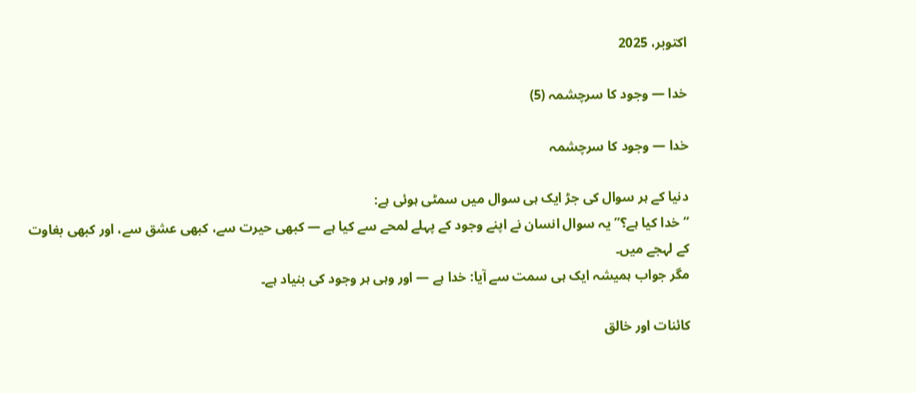اکتوبر، 2025

خدا — وجود کا سرچشمہ (5)

خدا — وجود کا سرچشمہ

دنیا کے ہر سوال کی جڑ ایک ہی سوال میں سمٹی ہوئی ہے:
“خدا کیا ہے؟” یہ سوال انسان نے اپنے وجود کے پہلے لمحے سے کیا ہے — کبھی حیرت سے، کبھی عشق سے، اور کبھی بغاوت کے لہجے میں۔
مگر جواب ہمیشہ ایک ہی سمت سے آیا: خدا ہے — اور وہی ہر وجود کی بنیاد ہے۔

کائنات اور خالق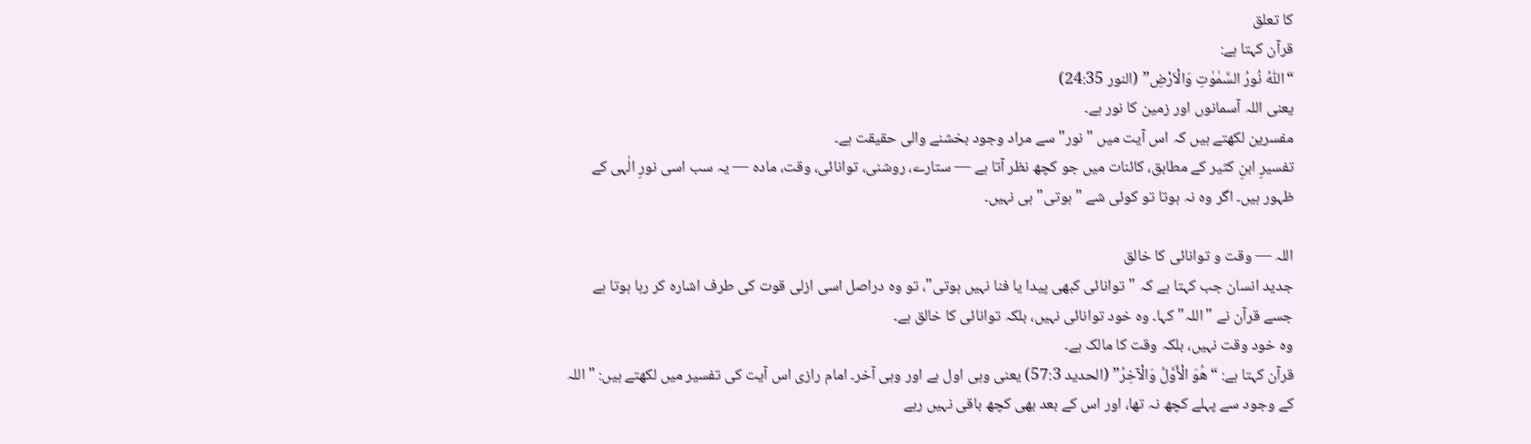کا تعلق
قرآن کہتا ہے:
“اللّٰهُ نُورُ السَّمٰوٰتِ وَالْاَرْضِ” (النور 24:35)
یعنی اللہ آسمانوں اور زمین کا نور ہے۔
مفسرین لکھتے ہیں کہ اس آیت میں "نور" سے مراد وجود بخشنے والی حقیقت ہے۔
تفسیرِ ابنِ کثیر کے مطابق، کائنات میں جو کچھ نظر آتا ہے — ستارے، روشنی، توانائی، وقت، مادہ — یہ سب اسی نورِ الٰہی کے ظہور ہیں۔ اگر وہ نہ ہوتا تو کوئی شے "ہوتی" ہی نہیں۔

اللہ — وقت و توانائی کا خالق
جدید انسان جب کہتا ہے کہ "توانائی کبھی پیدا یا فنا نہیں ہوتی"، تو وہ دراصل اسی ازلی قوت کی طرف اشارہ کر رہا ہوتا ہے جسے قرآن نے "اللہ" کہا۔ وہ خود توانائی نہیں، بلکہ توانائی کا خالق ہے۔
وہ خود وقت نہیں، بلکہ وقت کا مالک ہے۔
قرآن کہتا ہے: “هُوَ الْأَوَّلُ وَالْآخِرُ” (الحدید 57:3) یعنی وہی اول ہے اور وہی آخر۔ امام رازی اس آیت کی تفسیر میں لکھتے ہیں: "اللہ کے وجود سے پہلے کچھ نہ تھا، اور اس کے بعد بھی کچھ باقی نہیں رہے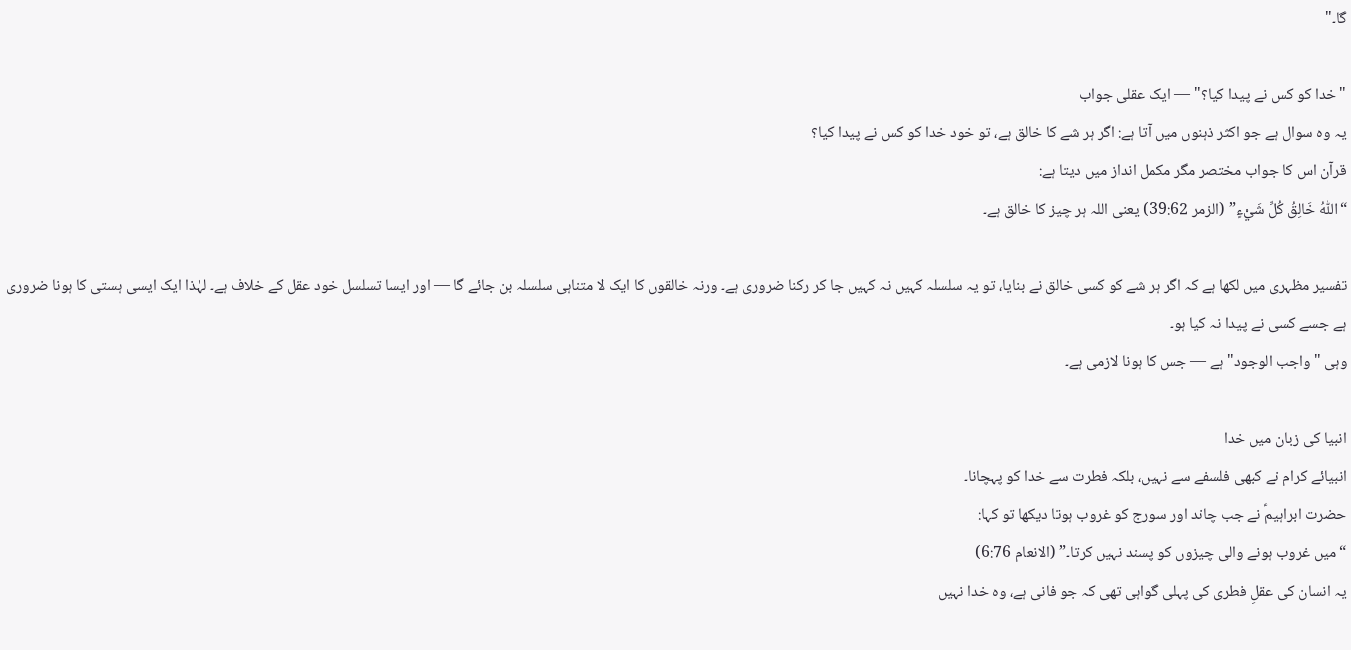گا۔"

"خدا کو کس نے پیدا کیا؟" — ایک عقلی جواب
یہ وہ سوال ہے جو اکثر ذہنوں میں آتا ہے: اگر ہر شے کا خالق ہے، تو خود خدا کو کس نے پیدا کیا؟
قرآن اس کا جواب مختصر مگر مکمل انداز میں دیتا ہے:
“اللّٰهُ خَالِقُ كُلِّ شَيْءٍ” (الزمر 39:62) یعنی اللہ ہر چیز کا خالق ہے۔

تفسیر مظہری میں لکھا ہے کہ اگر ہر شے کو کسی خالق نے بنایا، تو یہ سلسلہ کہیں نہ کہیں جا کر رکنا ضروری ہے۔ ورنہ خالقوں کا ایک لا متناہی سلسلہ بن جائے گا — اور ایسا تسلسل خود عقل کے خلاف ہے۔ لہٰذا ایک ایسی ہستی کا ہونا ضروری ہے جسے کسی نے پیدا نہ کیا ہو۔
وہی "واجب الوجود" ہے — جس کا ہونا لازمی ہے۔

انبیا کی زبان میں خدا
انبیائے کرام نے کبھی فلسفے سے نہیں، بلکہ فطرت سے خدا کو پہچانا۔
حضرت ابراہیمؑ نے جب چاند اور سورج کو غروب ہوتا دیکھا تو کہا:
“میں غروب ہونے والی چیزوں کو پسند نہیں کرتا۔” (الانعام 6:76)
یہ انسان کی عقلِ فطری کی پہلی گواہی تھی کہ جو فانی ہے، وہ خدا نہیں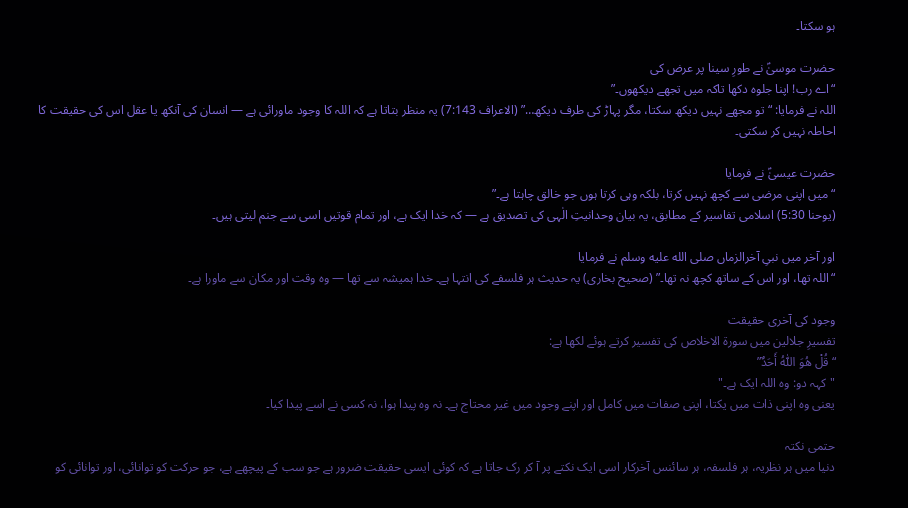ہو سکتا۔

حضرت موسیٰؑ نے طورِ سینا پر عرض کی
“اے رب! اپنا جلوہ دکھا تاکہ میں تجھے دیکھوں۔”
اللہ نے فرمایا: “تو مجھے نہیں دیکھ سکتا، مگر پہاڑ کی طرف دیکھ…” (الاعراف 7:143) یہ منظر بتاتا ہے کہ اللہ کا وجود ماورائی ہے — انسان کی آنکھ یا عقل اس کی حقیقت کا احاطہ نہیں کر سکتی۔

حضرت عیسیٰؑ نے فرمایا
“میں اپنی مرضی سے کچھ نہیں کرتا، بلکہ وہی کرتا ہوں جو خالق چاہتا ہے۔”
(یوحنا 5:30) اسلامی تفاسیر کے مطابق، یہ بیان وحدانیتِ الٰہی کی تصدیق ہے — کہ خدا ایک ہے، اور تمام قوتیں اسی سے جنم لیتی ہیں۔

اور آخر میں نبیِ آخرالزماں صلى الله عليه وسلم نے فرمایا
“اللہ تھا، اور اس کے ساتھ کچھ نہ تھا۔” (صحیح بخاری) یہ حدیث ہر فلسفے کی انتہا ہے۔ خدا ہمیشہ سے تھا — وہ وقت اور مکان سے ماورا ہے۔

وجود کی آخری حقیقت
تفسیرِ جلالین میں سورۃ الاخلاص کی تفسیر کرتے ہوئے لکھا ہے:
“قُلْ هُوَ اللّٰهُ أَحَدٌ”
"کہہ دو: وہ اللہ ایک ہے۔"
یعنی وہ اپنی ذات میں یکتا، اپنی صفات میں کامل اور اپنے وجود میں غیر محتاج ہے۔ نہ وہ پیدا ہوا، نہ کسی نے اسے پیدا کیا۔

حتمی نکتہ
دنیا میں ہر نظریہ، ہر فلسفہ، ہر سائنس آخرکار اسی ایک نکتے پر آ کر رک جاتا ہے کہ کوئی ایسی حقیقت ضرور ہے جو سب کے پیچھے ہے، جو حرکت کو توانائی، اور توانائی کو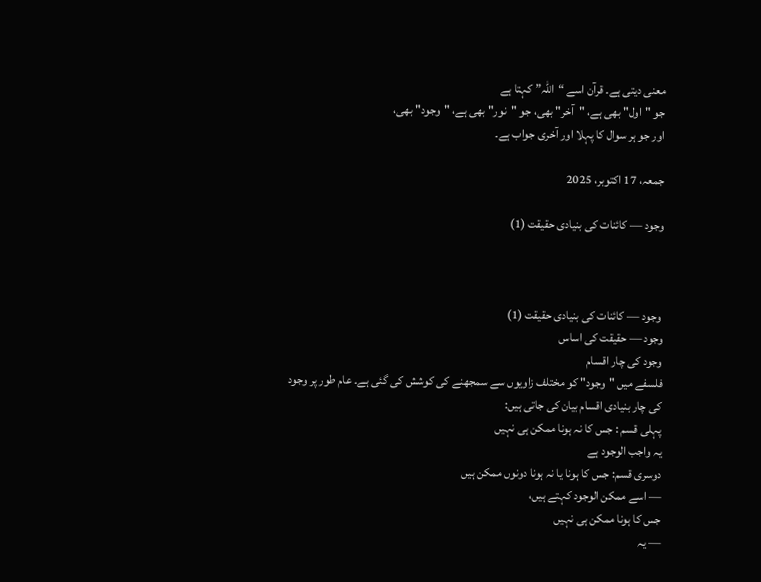معنی دیتی ہے۔ قرآن اسے “اللہ” کہتا ہے
جو "اول" بھی ہے، "آخر" بھی، جو "نور" بھی ہے، "وجود" بھی،
اور جو ہر سوال کا پہلا اور آخری جواب ہے۔

جمعہ، 17 اکتوبر، 2025

وجود — کائنات کی بنیادی حقیقت (1)



 وجود — کائنات کی بنیادی حقیقت (1)
وجود — حقیقت کی اساس
وجود کی چار اقسام
فلسفے میں "وجود" کو مختلف زاویوں سے سمجھنے کی کوشش کی گئی ہے۔ عام طور پر وجود کی چار بنیادی اقسام بیان کی جاتی ہیں:
پہلی قسم : جس کا نہ ہونا ممکن ہی نہیں
یہ واجب الوجود ہے
دوسری قسم: جس کا ہونا یا نہ ہونا دونوں ممکن ہیں
— اسے ممکن الوجود کہتے ہیں،
جس کا ہونا ممکن ہی نہیں
— یہ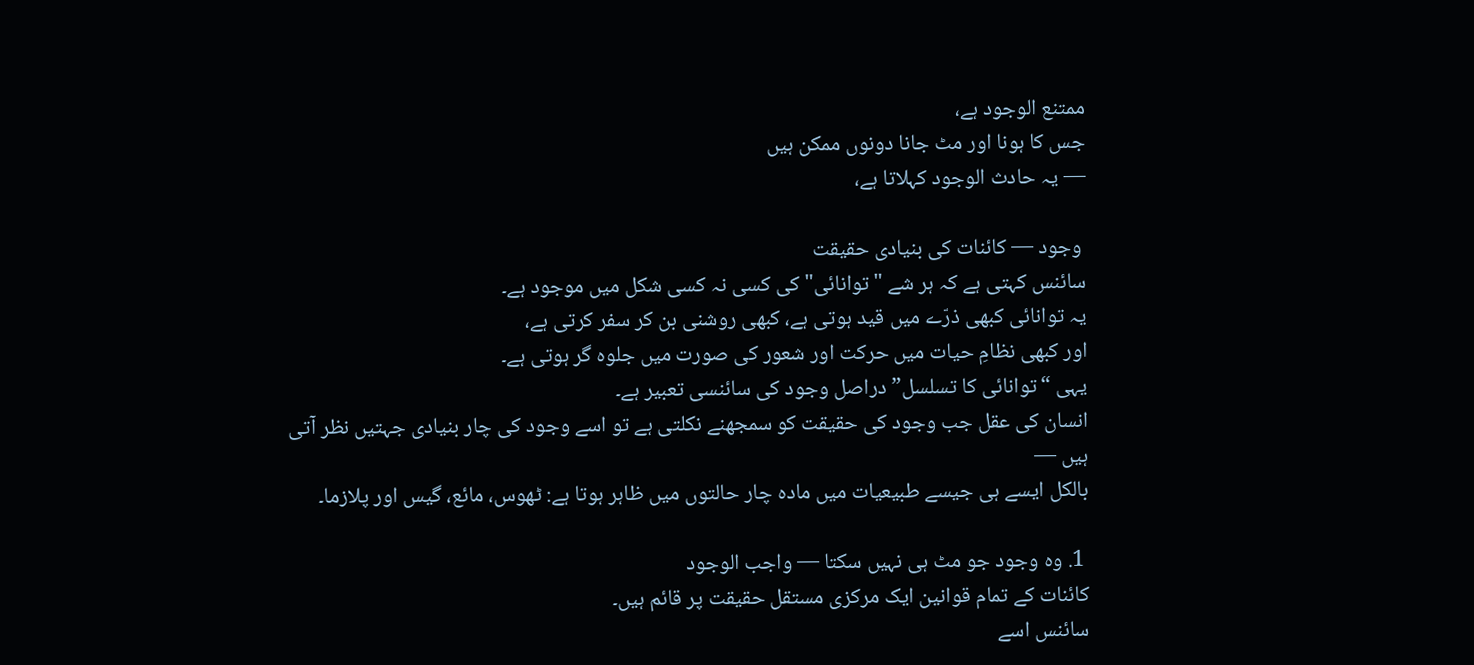ممتنع الوجود ہے،
جس کا ہونا اور مٹ جانا دونوں ممکن ہیں
— یہ حادث الوجود کہلاتا ہے،

 وجود — کائنات کی بنیادی حقیقت
سائنس کہتی ہے کہ ہر شے "توانائی" کی کسی نہ کسی شکل میں موجود ہے۔
یہ توانائی کبھی ذرّے میں قید ہوتی ہے، کبھی روشنی بن کر سفر کرتی ہے،
اور کبھی نظامِ حیات میں حرکت اور شعور کی صورت میں جلوہ گر ہوتی ہے۔
یہی “توانائی کا تسلسل” دراصل وجود کی سائنسی تعبیر ہے۔
انسان کی عقل جب وجود کی حقیقت کو سمجھنے نکلتی ہے تو اسے وجود کی چار بنیادی جہتیں نظر آتی ہیں —
بالکل ایسے ہی جیسے طبیعیات میں مادہ چار حالتوں میں ظاہر ہوتا ہے: ٹھوس، مائع، گیس اور پلازما۔

 1. وہ وجود جو مٹ ہی نہیں سکتا — واجب الوجود
کائنات کے تمام قوانین ایک مرکزی مستقل حقیقت پر قائم ہیں۔
سائنس اسے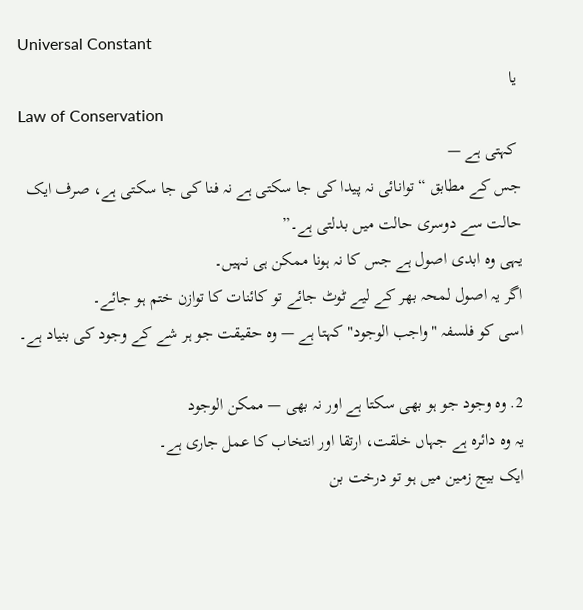Universal Constant
 یا
Law of Conservation
 کہتی ہے —
جس کے مطابق “توانائی نہ پیدا کی جا سکتی ہے نہ فنا کی جا سکتی ہے، صرف ایک حالت سے دوسری حالت میں بدلتی ہے۔”
یہی وہ ابدی اصول ہے جس کا نہ ہونا ممکن ہی نہیں۔
اگر یہ اصول لمحہ بھر کے لیے ٹوٹ جائے تو کائنات کا توازن ختم ہو جائے۔
اسی کو فلسفہ "واجب الوجود" کہتا ہے — وہ حقیقت جو ہر شے کے وجود کی بنیاد ہے۔

2. وہ وجود جو ہو بھی سکتا ہے اور نہ بھی — ممکن الوجود
یہ وہ دائرہ ہے جہاں خلقت، ارتقا اور انتخاب کا عمل جاری ہے۔
ایک بیج زمین میں ہو تو درخت بن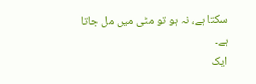سکتا ہے، نہ ہو تو مٹی میں مل جاتا ہے۔
ایک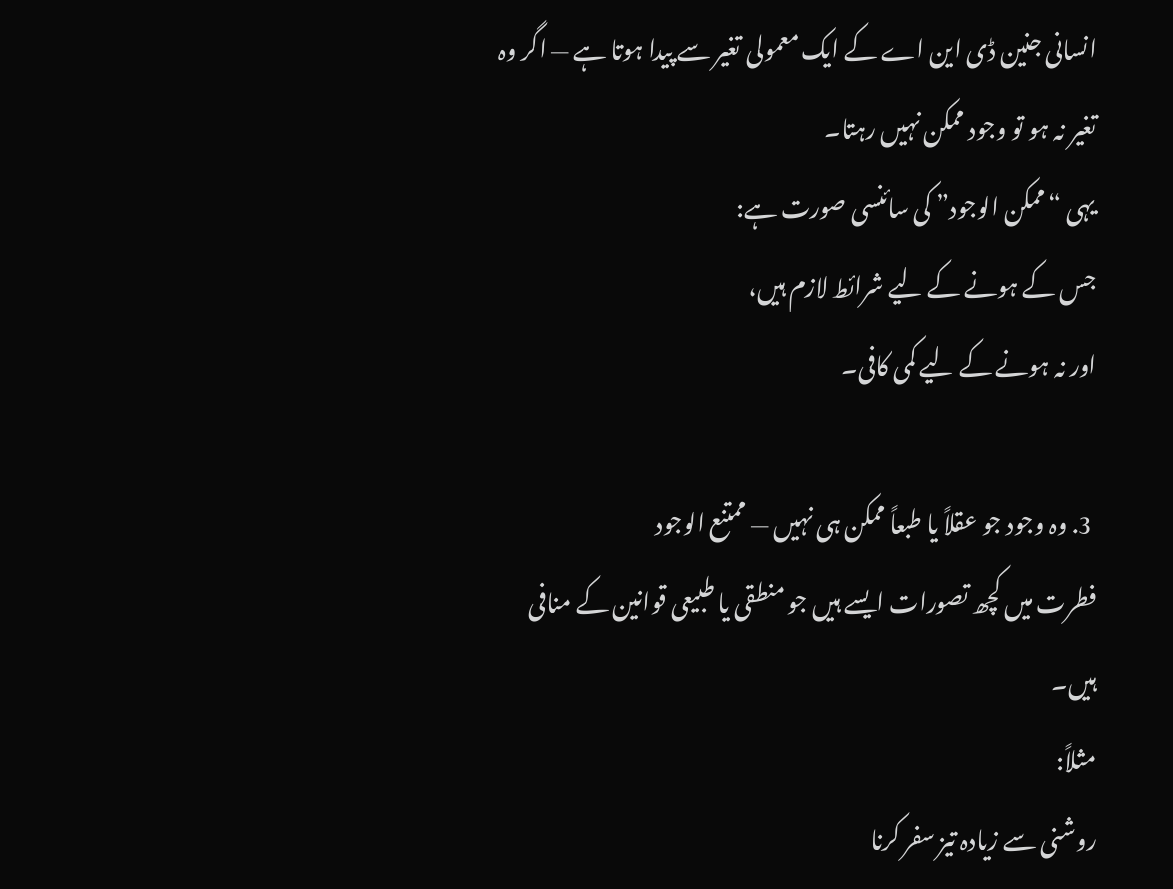انسانی جنین ڈی این اے کے ایک معمولی تغیر سے پیدا ہوتا ہے — اگر وہ تغیر نہ ہو تو وجود ممکن نہیں رہتا۔
یہی “ممکن الوجود” کی سائنسی صورت ہے:
جس کے ہونے کے لیے شرائط لازم ہیں،
اور نہ ہونے کے لیے کمی کافی۔

 3. وہ وجود جو عقلاً یا طبعاً ممکن ہی نہیں — ممتنع الوجود
فطرت میں کچھ تصورات ایسے ہیں جو منطقی یا طبیعی قوانین کے منافی ہیں۔
مثلاً:
روشنی سے زیادہ تیز سفر کرنا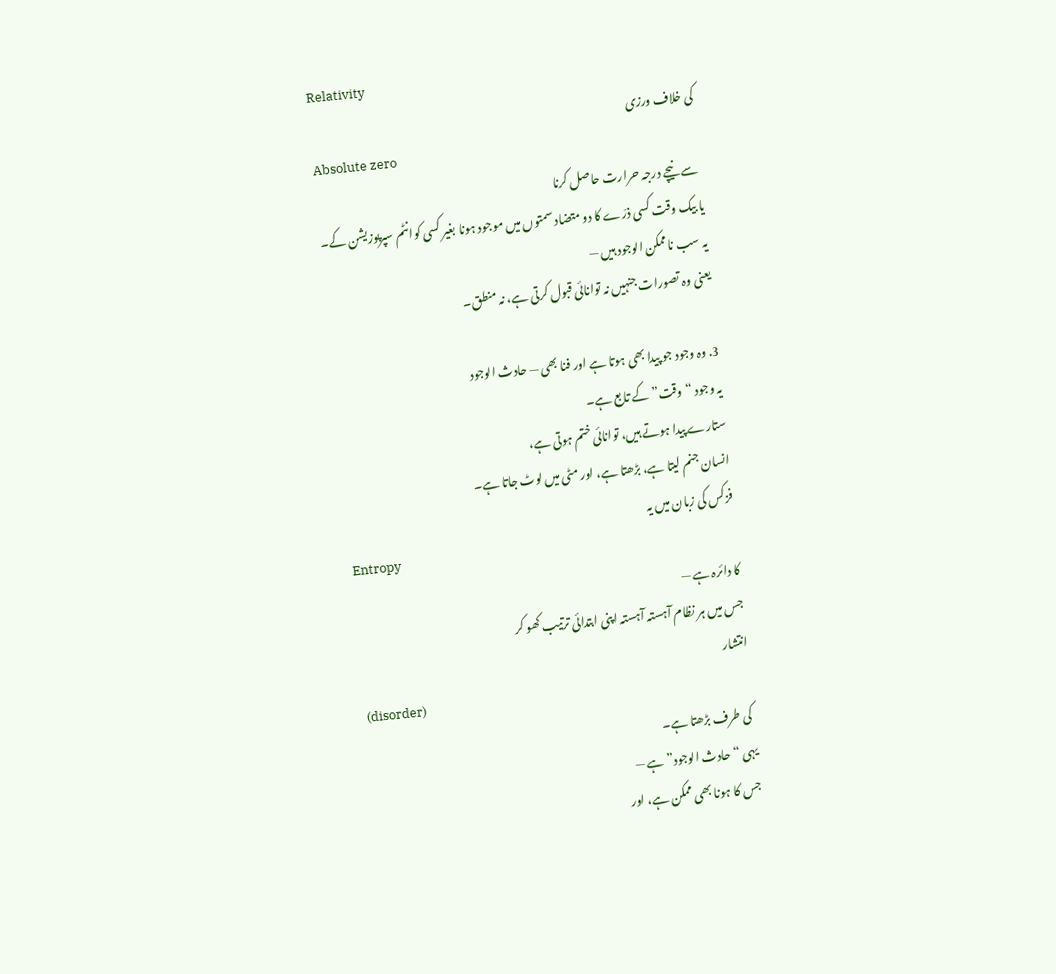Relativity
کی خلاف ورزی
Absolute zero
 سے نیچے درجہ حرارت حاصل کرنا
یا بیک وقت کسی ذرّے کا دو متضاد سمتوں میں موجود ہونا بغیر کسی کوانٹم سپرپوزیشن کے۔
یہ سب ناممکن الوجود ہیں —
یعنی وہ تصورات جنہیں نہ توانائی قبول کرتی ہے، نہ منطق۔

3. وہ وجود جو پیدا بھی ہوتا ہے اور فنا بھی — حادث الوجود
یہ وجود “وقت” کے تابع ہے۔
ستارے پیدا ہوتے ہیں، توانائی ختم ہوتی ہے،
انسان جنم لیتا ہے، بڑھتا ہے، اور مٹی میں لوٹ جاتا ہے۔
فزکس کی زبان میں یہ
Entropy
کا دائرہ ہے —
جس میں ہر نظام آہستہ آہستہ اپنی ابتدائی ترتیب کھو کر
انتشار
(disorder)
 کی طرف بڑھتا ہے۔
یہی “حادث الوجود” ہے —
جس کا ہونا بھی ممکن ہے، اور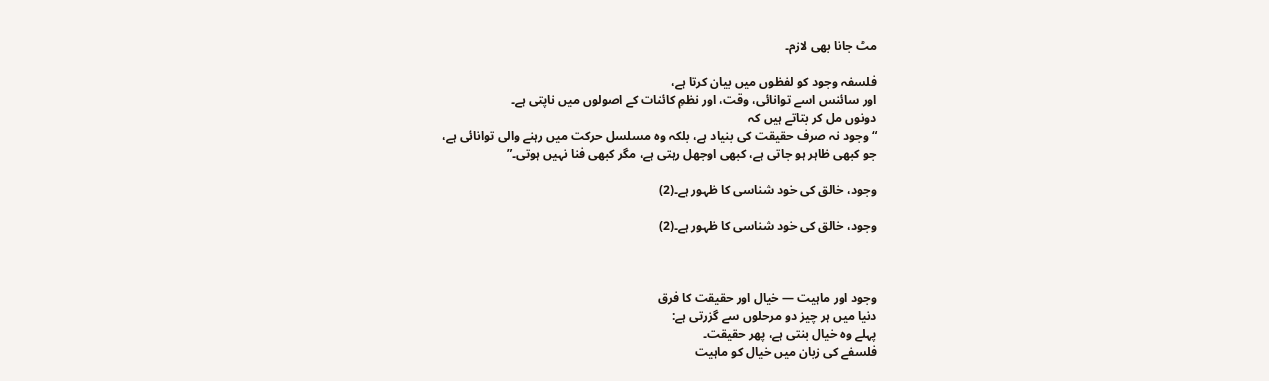مٹ جانا بھی لازم۔

فلسفہ وجود کو لفظوں میں بیان کرتا ہے،
اور سائنس اسے توانائی، وقت، اور نظمِ کائنات کے اصولوں میں ناپتی ہے۔
دونوں مل کر بتاتے ہیں کہ
“وجود نہ صرف حقیقت کی بنیاد ہے، بلکہ وہ مسلسل حرکت میں رہنے والی توانائی ہے،
جو کبھی ظاہر ہو جاتی ہے، کبھی اوجھل رہتی ہے، مگر کبھی فنا نہیں ہوتی۔”

وجود، خالق کی خود شناسی کا ظہور ہے۔(2)

وجود، خالق کی خود شناسی کا ظہور ہے۔(2)



وجود اور ماہیت — خیال اور حقیقت کا فرق
دنیا میں ہر چیز دو مرحلوں سے گزرتی ہے:
پہلے وہ خیال بنتی ہے، پھر حقیقت۔
فلسفے کی زبان میں خیال کو ماہیت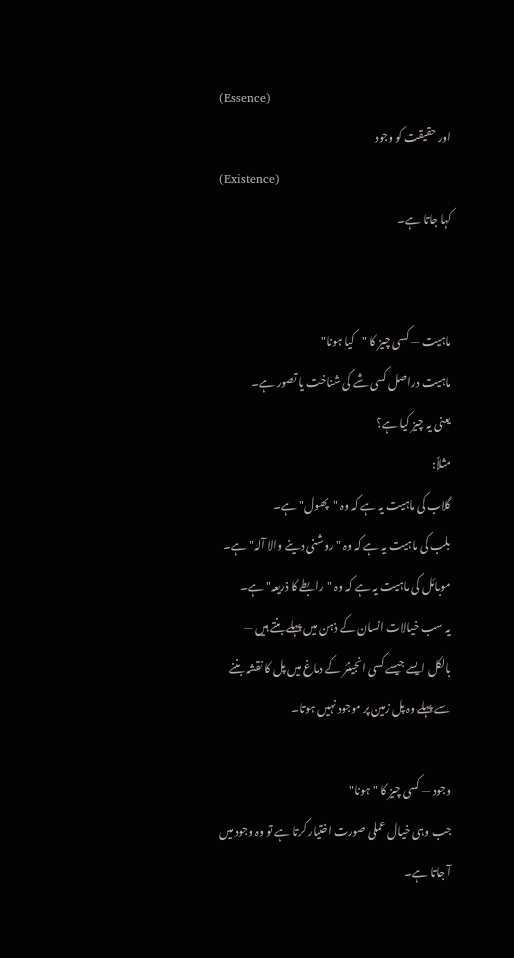(Essence)
اور حقیقت کو وجود
(Existence)
کہا جاتا ہے۔


ماہیت — کسی چیز کا "کیا ہونا"
ماہیت دراصل کسی شے کی شناخت یا تصور ہے۔
یعنی یہ چیز کیا ہے؟
مثلاً:
گلاب کی ماہیت یہ ہے کہ وہ "پھول" ہے۔
بلب کی ماہیت یہ ہے کہ وہ "روشنی دینے والا آلہ" ہے۔
موبائل کی ماہیت یہ ہے کہ وہ "رابطے کا ذریعہ" ہے۔
یہ سب خیالات انسان کے ذہن میں پہلے بنتے ہیں —
بالکل ایسے جیسے کسی انجینئر کے دماغ میں پل کا نقشہ بننے سے پہلے وہ پل زمین پر موجود نہیں ہوتا۔

وجود — کسی چیز کا "ہونا"
جب وہی خیال عملی صورت اختیار کرتا ہے تو وہ وجود میں آ جاتا ہے۔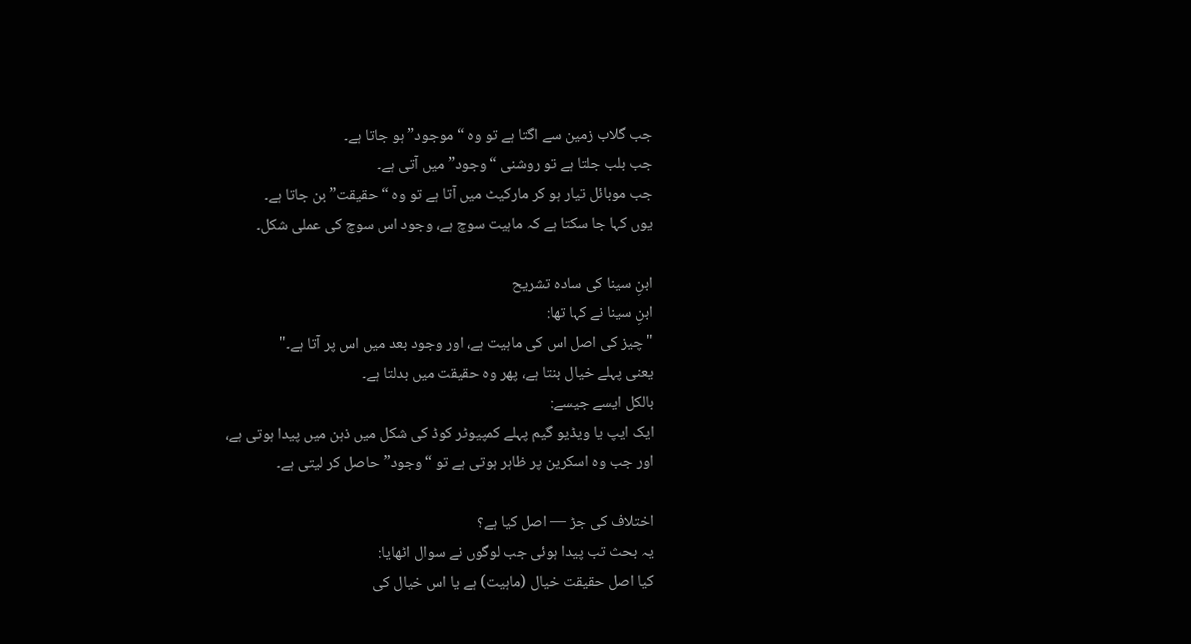جب گلاب زمین سے اگتا ہے تو وہ “موجود” ہو جاتا ہے۔
جب بلب جلتا ہے تو روشنی “وجود” میں آتی ہے۔
جب موبائل تیار ہو کر مارکیٹ میں آتا ہے تو وہ “حقیقت” بن جاتا ہے۔
یوں کہا جا سکتا ہے کہ ماہیت سوچ ہے، وجود اس سوچ کی عملی شکل۔

ابنِ سینا کی سادہ تشریح
ابنِ سینا نے کہا تھا:
"چیز کی اصل اس کی ماہیت ہے، اور وجود بعد میں اس پر آتا ہے۔"
یعنی پہلے خیال بنتا ہے، پھر وہ حقیقت میں بدلتا ہے۔
بالکل ایسے جیسے:
ایک ایپ یا ویڈیو گیم پہلے کمپیوٹر کوڈ کی شکل میں ذہن میں پیدا ہوتی ہے،
اور جب وہ اسکرین پر ظاہر ہوتی ہے تو “وجود” حاصل کر لیتی ہے۔

اختلاف کی جڑ — اصل کیا ہے؟
یہ بحث تب پیدا ہوئی جب لوگوں نے سوال اٹھایا:
کیا اصل حقیقت خیال (ماہیت) ہے یا اس خیال کی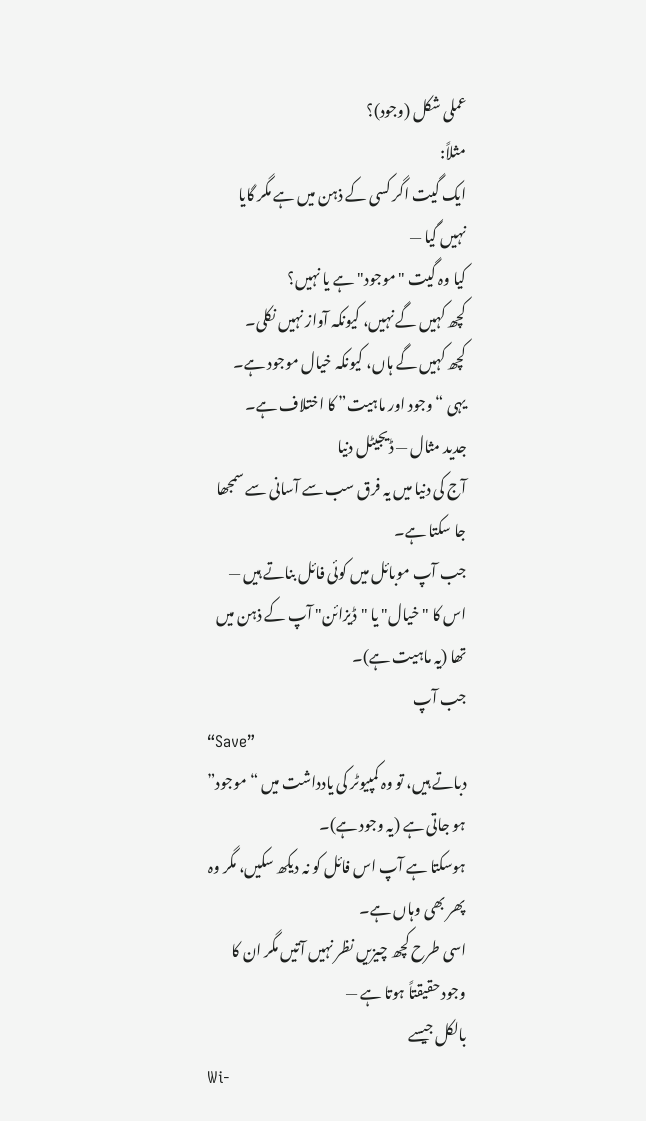عملی شکل (وجود)؟
مثلاً:
ایک گیت اگر کسی کے ذہن میں ہے مگر گایا نہیں گیا —
کیا وہ گیت "موجود" ہے یا نہیں؟
کچھ کہیں گے نہیں، کیونکہ آواز نہیں نکلی۔
کچھ کہیں گے ہاں، کیونکہ خیال موجود ہے۔
یہی “وجود اور ماہیت” کا اختلاف ہے۔
جدید مثال — ڈیجیٹل دنیا
آج کی دنیا میں یہ فرق سب سے آسانی سے سمجھا جا سکتا ہے۔
جب آپ موبائل میں کوئی فائل بناتے ہیں —
اس کا "خیال" یا "ڈیزائن" آپ کے ذہن میں تھا (یہ ماہیت ہے)۔
جب آپ
“Save”
دباتے ہیں، تو وہ کمپیوٹر کی یادداشت میں “موجود” ہو جاتی ہے (یہ وجود ہے)۔
ہوسکتا ہے آپ اس فائل کو نہ دیکھ سکیں، مگر وہ پھر بھی وہاں ہے۔
اسی طرح کچھ چیزیں نظر نہیں آتیں مگر ان کا وجود حقیقتاً ہوتا ہے —
بالکل جیسے
Wi-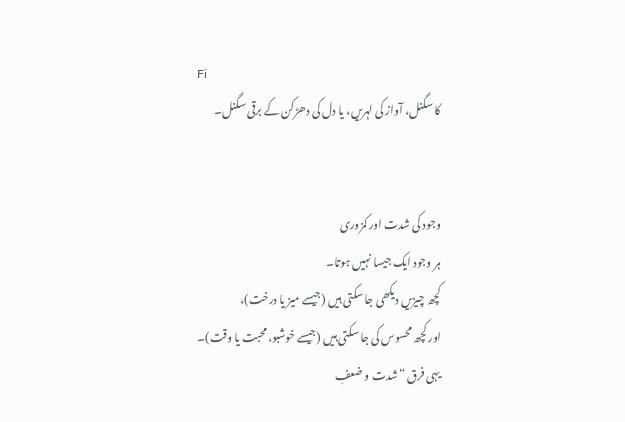Fi
کا سگنل، آواز کی لہریں، یا دل کی دھڑکن کے برقی سگنل۔


وجود کی شدت اور کمزوری
ہر وجود ایک جیسا نہیں ہوتا۔
کچھ چیزیں دیکھی جا سکتی ہیں (جیسے میز یا درخت)،
اور کچھ محسوس کی جا سکتی ہیں (جیسے خوشبو، محبت یا وقت)۔
یہی فرق “شدت و ضعفِ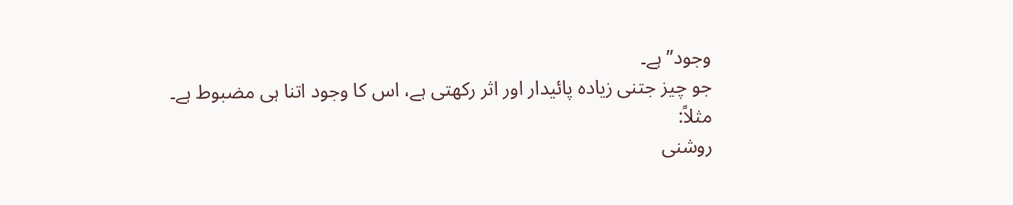وجود” ہے۔
جو چیز جتنی زیادہ پائیدار اور اثر رکھتی ہے، اس کا وجود اتنا ہی مضبوط ہے۔
مثلاً:
روشنی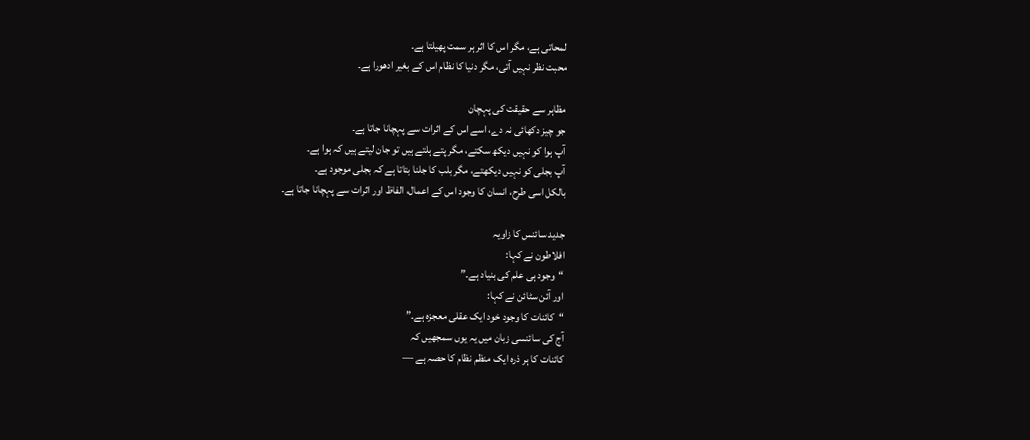لمحاتی ہے، مگر اس کا اثر ہر سمت پھیلتا ہے۔
محبت نظر نہیں آتی، مگر دنیا کا نظام اس کے بغیر ادھورا ہے۔

مظاہر سے حقیقت کی پہچان
جو چیز دکھائی نہ دے، اسے اس کے اثرات سے پہچانا جاتا ہے۔
آپ ہوا کو نہیں دیکھ سکتے، مگر پتے ہلتے ہیں تو جان لیتے ہیں کہ ہوا ہے۔
آپ بجلی کو نہیں دیکھتے، مگر بلب کا جلنا بتاتا ہے کہ بجلی موجود ہے۔
بالکل اسی طرح، انسان کا وجود اس کے اعمال، الفاظ اور اثرات سے پہچانا جاتا ہے۔

جدید سائنس کا زاویہ
افلاطون نے کہا:
“وجود ہی علم کی بنیاد ہے۔”
اور آئن سٹائن نے کہا:
“کائنات کا وجود خود ایک عقلی معجزہ ہے۔”
آج کی سائنسی زبان میں یہ یوں سمجھیں کہ
کائنات کا ہر ذرہ ایک منظم نظام کا حصہ ہے —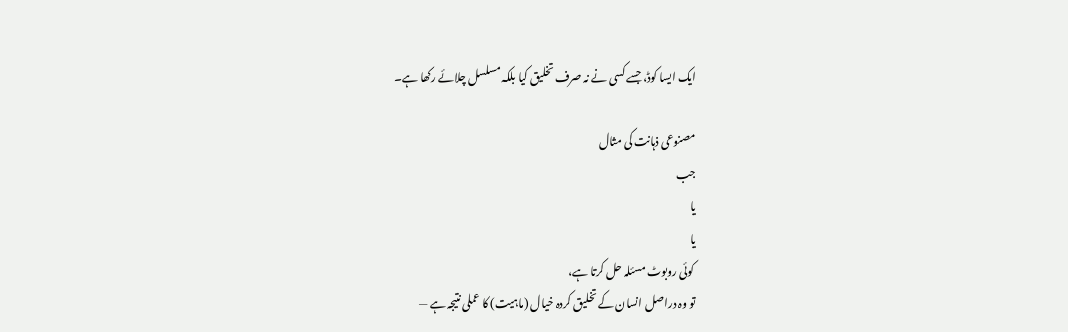ایک ایسا کوڈ، جسے کسی نے نہ صرف تخلیق کیا بلکہ مسلسل چلائے رکھا ہے۔

مصنوعی ذہانت کی مثال
جب
یا
یا
 کوئی روبوٹ مسئلہ حل کرتا ہے،
تو وہ دراصل انسان کے تخلیق کردہ خیال (ماہیت) کا عملی نتیجہ ہے —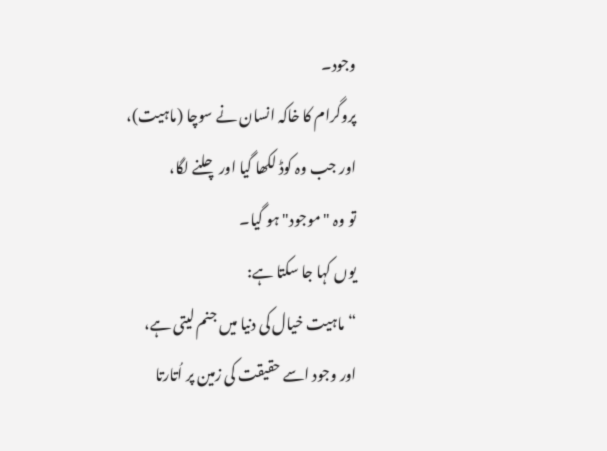وجود۔
پروگرام کا خاکہ انسان نے سوچا (ماہیت)،
اور جب وہ کوڈ لکھا گیا اور چلنے لگا،
تو وہ "موجود" ہو گیا۔
یوں کہا جا سکتا ہے:
“ماہیت خیال کی دنیا میں جنم لیتی ہے،
اور وجود اسے حقیقت کی زمین پر اُتارتا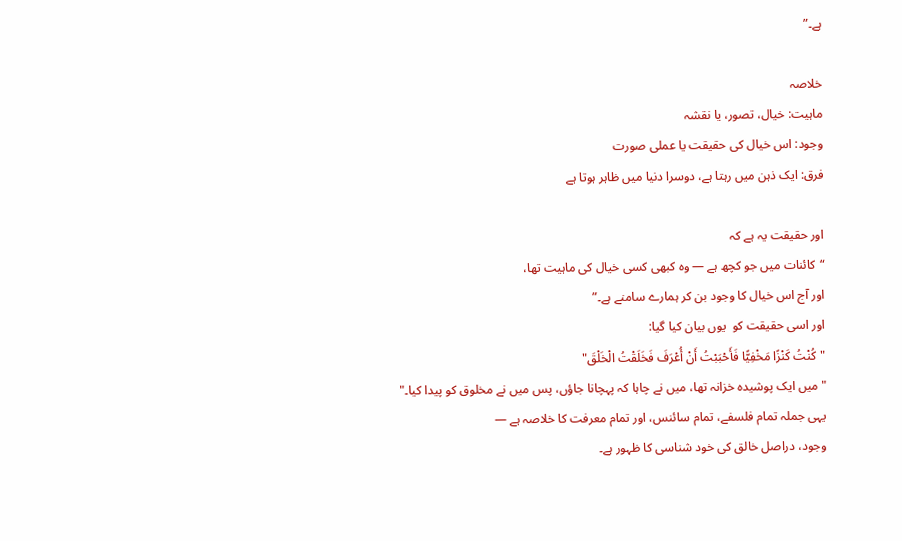ہے۔”

خلاصہ
ماہیت: خیال، تصور، یا نقشہ
وجود: اس خیال کی حقیقت یا عملی صورت
فرق: ایک ذہن میں رہتا ہے، دوسرا دنیا میں ظاہر ہوتا ہے

اور حقیقت یہ ہے کہ
“کائنات میں جو کچھ ہے — وہ کبھی کسی خیال کی ماہیت تھا،
اور آج اس خیال کا وجود بن کر ہمارے سامنے ہے۔”
اور اسی حقیقت کو  یوں بیان کیا گیا:
"کُنْتُ كَنْزًا مَخْفِیًّا فَأَحْبَبْتُ أَنْ أُعْرَفَ فَخَلَقْتُ الْخَلْقَ"
"میں ایک پوشیدہ خزانہ تھا، میں نے چاہا کہ پہچانا جاؤں، پس میں نے مخلوق کو پیدا کیا۔"
یہی جملہ تمام فلسفے، تمام سائنس، اور تمام معرفت کا خلاصہ ہے —
وجود، دراصل خالق کی خود شناسی کا ظہور ہے۔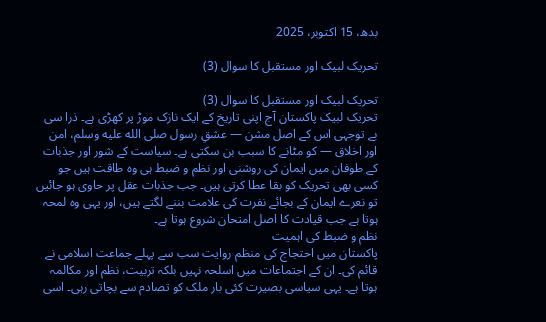بدھ، 15 اکتوبر، 2025

تحریک لبیک اور مستقبل کا سوال (3)

تحریک لبیک اور مستقبل کا سوال (3)
تحریک لبیک پاکستان آج اپنی تاریخ کے ایک نازک موڑ پر کھڑی ہے۔ ذرا سی بے توجہی اس کے اصل مشن — عشقِ رسول صلى الله عليه وسلم، امن اور اخلاق — کو مٹانے کا سبب بن سکتی ہے۔ سیاست کے شور اور جذبات کے طوفان میں ایمان کی روشنی اور نظم و ضبط ہی وہ طاقت ہیں جو کسی بھی تحریک کو بقا عطا کرتی ہیں۔ جب جذبات عقل پر حاوی ہو جائیں تو نعرے ایمان کے بجائے نفرت کی علامت بننے لگتے ہیں، اور یہی وہ لمحہ ہوتا ہے جب قیادت کا اصل امتحان شروع ہوتا ہے۔
نظم و ضبط کی اہمیت
پاکستان میں احتجاج کی منظم روایت سب سے پہلے جماعت اسلامی نے قائم کی۔ ان کے اجتماعات میں اسلحہ نہیں بلکہ تربیت، نظم اور مکالمہ ہوتا ہے۔ یہی سیاسی بصیرت کئی بار ملک کو تصادم سے بچاتی رہی۔ اسی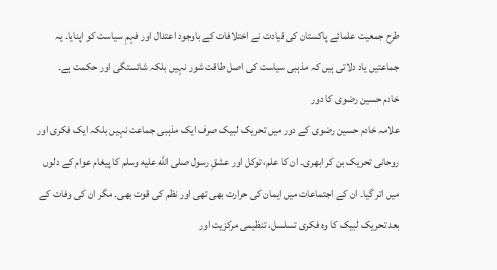طرح جمعیت علمائے پاکستان کی قیادت نے اختلافات کے باوجود اعتدال اور فہمِ سیاست کو اپنایا۔ یہ جماعتیں یاد دلاتی ہیں کہ مذہبی سیاست کی اصل طاقت شور نہیں بلکہ شائستگی اور حکمت ہے۔
خادم حسین رضوی کا دور
علامہ خادم حسین رضوی کے دور میں تحریک لبیک صرف ایک مذہبی جماعت نہیں بلکہ ایک فکری اور روحانی تحریک بن کر ابھری۔ ان کا علم، توکل اور عشقِ رسول صلى الله عليه وسلم کا پیغام عوام کے دلوں میں اتر گیا۔ ان کے اجتماعات میں ایمان کی حرارت بھی تھی اور نظم کی قوت بھی۔ مگر ان کی وفات کے بعد تحریک لبیک کا وہ فکری تسلسل، تنظیمی مرکزیت اور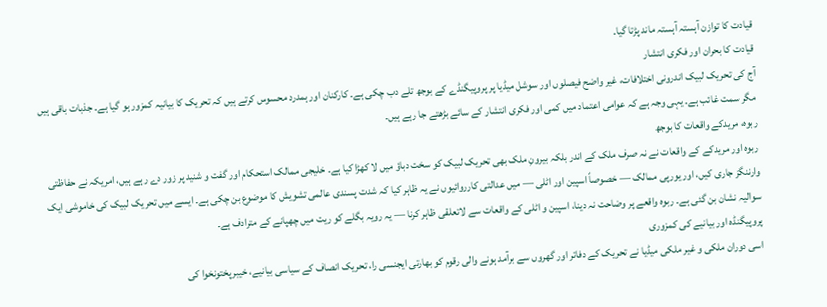قیادت کا توازن آہستہ آہستہ ماند پڑتا گیا۔
قیادت کا بحران اور فکری انتشار
آج کی تحریک لبیک اندرونی اختلافات، غیر واضح فیصلوں اور سوشل میڈیا پر پروپیگنڈے کے بوجھ تلے دب چکی ہے۔ کارکنان اور ہمدرد محسوس کرتے ہیں کہ تحریک کا بیانیہ کمزور ہو گیا ہے۔ جذبات باقی ہیں مگر سمت غائب ہے۔ یہی وجہ ہے کہ عوامی اعتماد میں کمی اور فکری انتشار کے سائے بڑھتے جا رہے ہیں۔
ربوہ، مریدکے واقعات کا بوجھ
ربوہ اور مریدکے کے واقعات نے نہ صرف ملک کے اندر بلکہ بیرونِ ملک بھی تحریک لبیک کو سخت دباؤ میں لا کھڑا کیا ہے۔ خلیجی ممالک استحکام اور گفت و شنید پر زور دے رہے ہیں، امریکہ نے حفاظتی وارننگز جاری کیں، اور یورپی ممالک — خصوصاً اسپین اور اٹلی — میں عدالتی کارروائیوں نے یہ ظاہر کیا کہ شدت پسندی عالمی تشویش کا موضوع بن چکی ہے۔ ایسے میں تحریک لبیک کی خاموشی ایک سوالیہ نشان بن گئی ہے۔ ربوہ واقعے پر وضاحت نہ دینا، اسپین و اٹلی کے واقعات سے لاتعلقی ظاہر کرنا — یہ رویہ بگلے کو ریت میں چھپانے کے مترادف ہے۔
پروپیگنڈہ اور بیانیے کی کمزوری
اسی دوران ملکی و غیر ملکی میڈیا نے تحریک کے دفاتر اور گھروں سے برآمد ہونے والی رقوم کو بھارتی ایجنسی را، تحریک انصاف کے سیاسی بیانیے، خیبرپختونخوا کی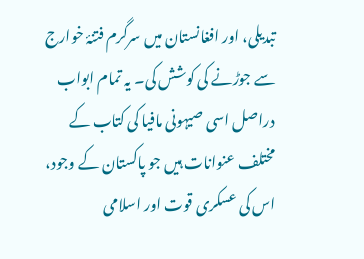تبدیلی، اور افغانستان میں سرگرم فتنۂ خوارج سے جوڑنے کی کوشش کی۔ یہ تمام ابواب دراصل اسی صیہونی مافیا کی کتاب کے مختلف عنوانات ہیں جو پاکستان کے وجود، اس کی عسکری قوت اور اسلامی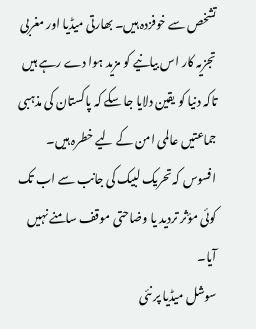تشخص سے خوفزدہ ہیں۔ بھارتی میڈیا اور مغربی تجزیہ کار اس بیانیے کو مزید ہوا دے رہے ہیں تاکہ دنیا کو یقین دلایا جا سکے کہ پاکستان کی مذہبی جماعتیں عالمی امن کے لیے خطرہ ہیں۔ افسوس کہ تحریک لبیک کی جانب سے اب تک کوئی مؤثر تردید یا وضاحتی موقف سامنے نہیں آیا۔
سوشل میڈیا پر نئی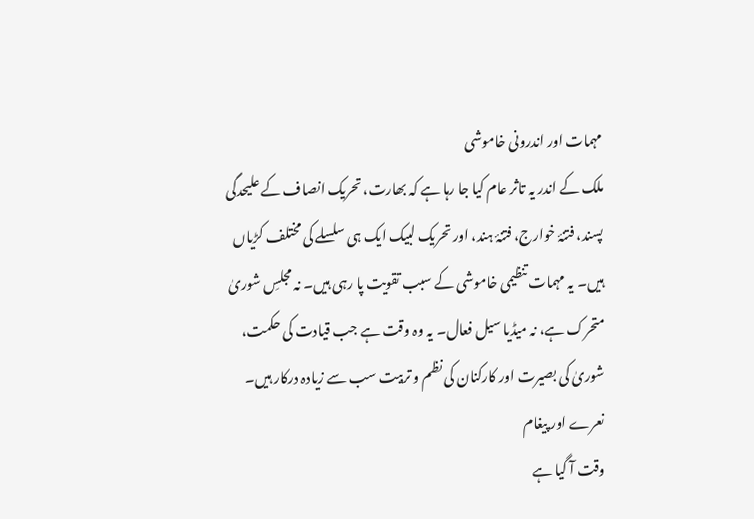مہمات اور اندرونی خاموشی
ملک کے اندر یہ تاثر عام کیا جا رہا ہے کہ بھارت، تحریک انصاف کے علیحدگی پسند، فتنۂ خوارج، فتنۂ ہند، اور تحریک لبیک ایک ہی سلسلے کی مختلف کڑیاں ہیں۔ یہ مہمات تنظیمی خاموشی کے سبب تقویت پا رہی ہیں۔ نہ مجلسِ شوریٰ متحرک ہے، نہ میڈیا سیل فعال۔ یہ وہ وقت ہے جب قیادت کی حکمت، شوریٰ کی بصیرت اور کارکنان کی نظم و تربیت سب سے زیادہ درکار ہیں۔
نعرے اور پیغام
وقت آ گیا ہے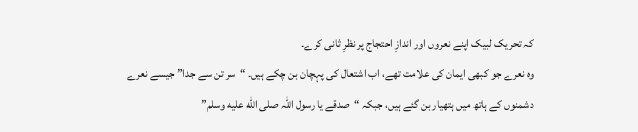کہ تحریک لبیک اپنے نعروں اور اندازِ احتجاج پر نظرِ ثانی کرے۔
وہ نعرے جو کبھی ایمان کی علامت تھے، اب اشتعال کی پہچان بن چکے ہیں۔ “سر تن سے جدا” جیسے نعرے دشمنوں کے ہاتھ میں ہتھیار بن گئے ہیں، جبکہ “صدقے یا رسول اللہ صلى الله عليه وسلم”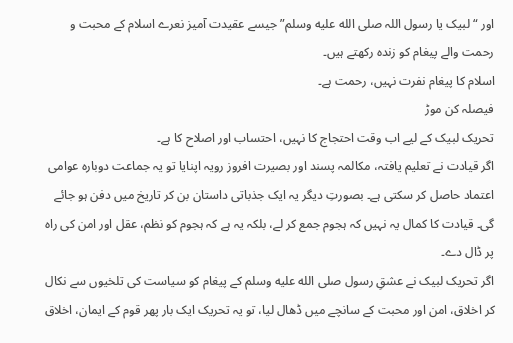اور “لبیک یا رسول اللہ صلى الله عليه وسلم” جیسے عقیدت آمیز نعرے اسلام کے محبت و رحمت والے پیغام کو زندہ رکھتے ہیں۔
اسلام کا پیغام نفرت نہیں، رحمت ہے۔
فیصلہ کن موڑ
تحریک لبیک کے لیے اب وقت احتجاج کا نہیں، احتساب اور اصلاح کا ہے۔
اگر قیادت نے تعلیم یافتہ، مکالمہ پسند اور بصیرت افروز رویہ اپنایا تو یہ جماعت دوبارہ عوامی اعتماد حاصل کر سکتی ہے۔ بصورتِ دیگر یہ ایک جذباتی داستان بن کر تاریخ میں دفن ہو جائے گی۔ قیادت کا کمال یہ نہیں کہ ہجوم جمع کر لے، بلکہ یہ ہے کہ ہجوم کو نظم، عقل اور امن کی راہ پر ڈال دے۔
اگر تحریک لبیک نے عشقِ رسول صلى الله عليه وسلم کے پیغام کو سیاست کی تلخیوں سے نکال کر اخلاق، امن اور محبت کے سانچے میں ڈھال لیا، تو یہ تحریک ایک بار پھر قوم کے ایمان، اخلاق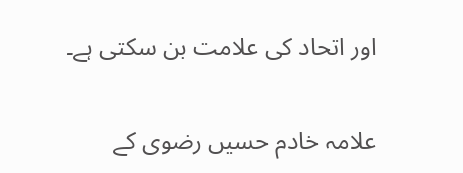اور اتحاد کی علامت بن سکتی ہے۔

علامہ خادم حسیں رضوی کے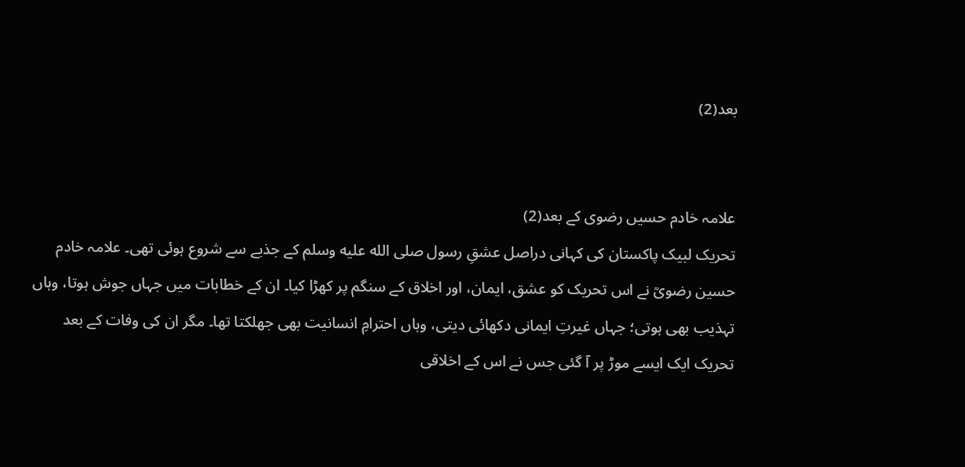بعد(2)


علامہ خادم حسیں رضوی کے بعد(2)
تحریک لبیک پاکستان کی کہانی دراصل عشقِ رسول صلى الله عليه وسلم کے جذبے سے شروع ہوئی تھی۔ علامہ خادم حسین رضویؒ نے اس تحریک کو عشق، ایمان، اور اخلاق کے سنگم پر کھڑا کیا۔ ان کے خطابات میں جہاں جوش ہوتا، وہاں تہذیب بھی ہوتی؛ جہاں غیرتِ ایمانی دکھائی دیتی، وہاں احترامِ انسانیت بھی جھلکتا تھا۔ مگر ان کی وفات کے بعد تحریک ایک ایسے موڑ پر آ گئی جس نے اس کے اخلاقی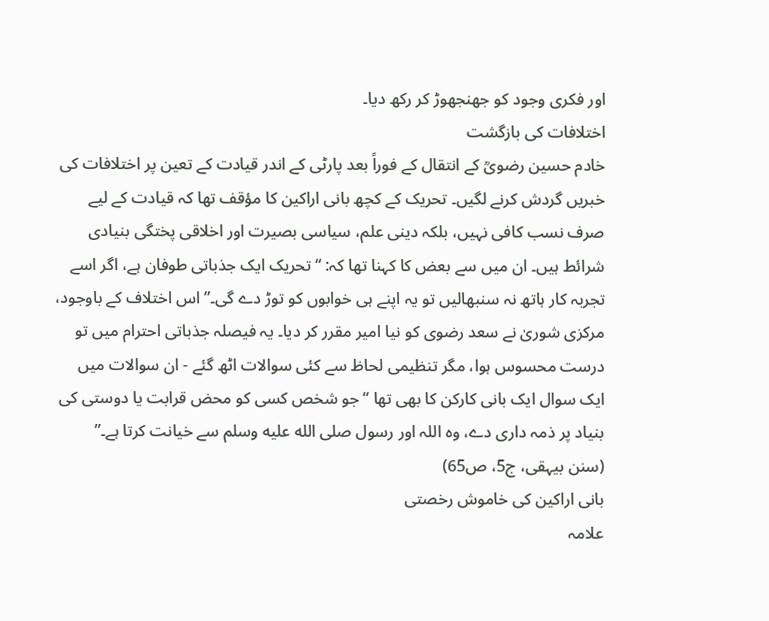اور فکری وجود کو جھنجھوڑ کر رکھ دیا۔
اختلافات کی بازگشت
خادم حسین رضویؒ کے انتقال کے فوراً بعد پارٹی کے اندر قیادت کے تعین پر اختلافات کی خبریں گردش کرنے لگیں۔ تحریک کے کچھ بانی اراکین کا مؤقف تھا کہ قیادت کے لیے صرف نسب کافی نہیں، بلکہ دینی علم، سیاسی بصیرت اور اخلاقی پختگی بنیادی شرائط ہیں۔ ان میں سے بعض کا کہنا تھا کہ: “تحریک ایک جذباتی طوفان ہے، اگر اسے تجربہ کار ہاتھ نہ سنبھالیں تو یہ اپنے ہی خوابوں کو توڑ دے گی۔” اس اختلاف کے باوجود، مرکزی شوریٰ نے سعد رضوی کو نیا امیر مقرر کر دیا۔ یہ فیصلہ جذباتی احترام میں تو درست محسوس ہوا، مگر تنظیمی لحاظ سے کئی سوالات اٹھ گئے - ان سوالات میں ایک سوال ایک بانی کارکن کا بھی تھا “جو شخص کسی کو محض قرابت یا دوستی کی بنیاد پر ذمہ داری دے، وہ اللہ اور رسول صلى الله عليه وسلم سے خیانت کرتا ہے۔”
(سنن بیہقی، ج5، ص65)
بانی اراکین کی خاموش رخصتی
علامہ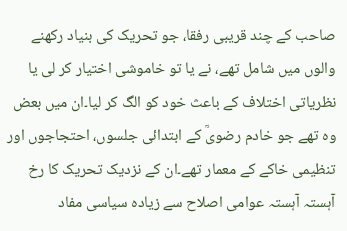صاحب کے چند قریبی رفقا، جو تحریک کی بنیاد رکھنے والوں میں شامل تھے، نے یا تو خاموشی اختیار کر لی یا نظریاتی اختلاف کے باعث خود کو الگ کر لیا۔ان میں بعض وہ تھے جو خادم رضویؒ کے ابتدائی جلسوں، احتجاجوں اور تنظیمی خاکے کے معمار تھے۔ان کے نزدیک تحریک کا رخ آہستہ آہستہ عوامی اصلاح سے زیادہ سیاسی مفاد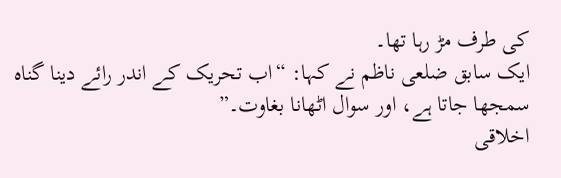کی طرف مڑ رہا تھا۔
ایک سابق ضلعی ناظم نے کہا: “اب تحریک کے اندر رائے دینا گناہ سمجھا جاتا ہے، اور سوال اٹھانا بغاوت۔”
اخلاقی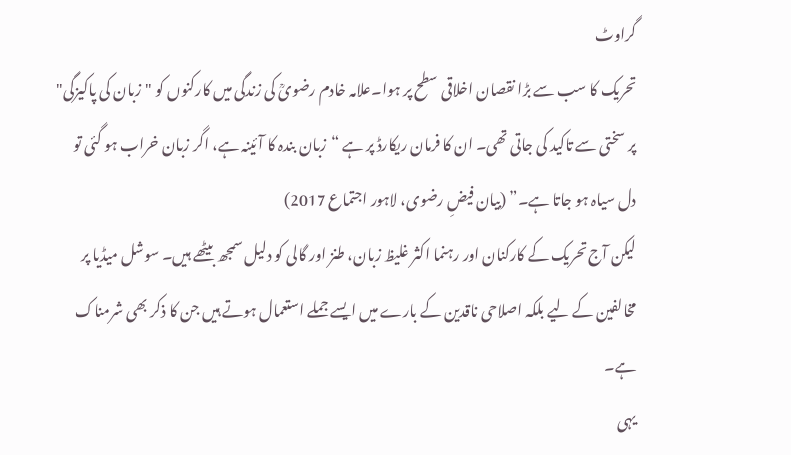گراوٹ
تحریک کا سب سے بڑا نقصان اخلاقی سطح پر ہوا۔علامہ خادم رضویؒ کی زندگی میں کارکنوں کو "زبان کی پاکیزگی" پر سختی سے تاکید کی جاتی تھی۔ ان کا فرمان ریکارڈ پر ہے “زبان بندہ کا آئینہ ہے، اگر زبان خراب ہو گئی تو دل سیاہ ہو جاتا ہے۔” (بیان فیضِ رضوی، لاہور اجتماع 2017)
لیکن آج تحریک کے کارکنان اور رہنما اکثر غلیظ زبان، طنز اور گالی کو دلیل سمجھ بیٹھے ہیں۔ سوشل میڈیا پر مخالفین کے لیے بلکہ اصلاحی ناقدین کے بارے میں ایسے جملے استعمال ہوتے ہیں جن کا ذکر بھی شرمناک ہے۔
یہی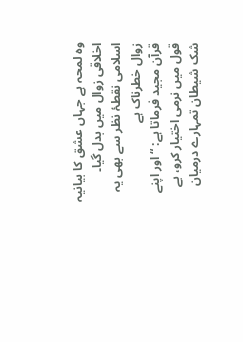وہ لمحہ ہے جہاں عشق کا بیانیہ اخلاقی زوال میں بدل گیا۔ اسلامی نقطۂ نظر سے بھی یہ زوال خطرناک ہے
قرآن مجید فرماتا ہے: “اور اپنے قول میں نرمی اختیار کرو، بے شک شیطان تمہارے درمیان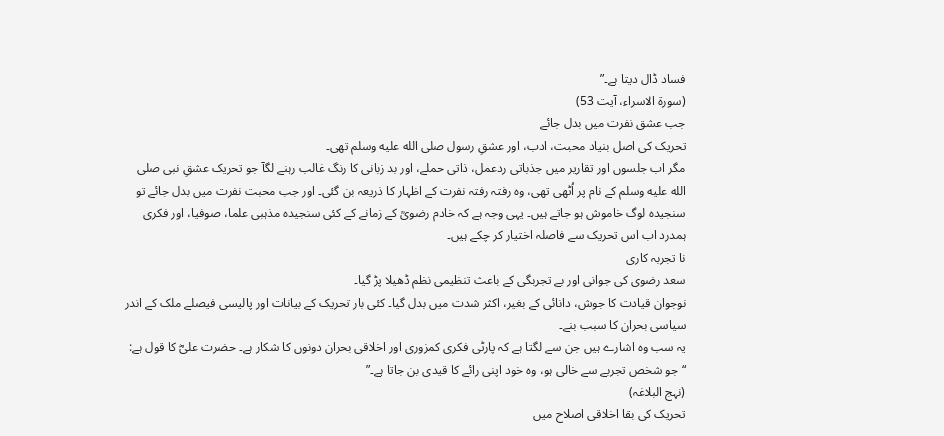فساد ڈال دیتا ہے۔”
(سورۃ الاسراء، آیت 53)
جب عشق نفرت میں بدل جائے
تحریک کی اصل بنیاد محبت، ادب، اور عشقِ رسول صلى الله عليه وسلم تھی۔
مگر اب جلسوں اور تقاریر میں جذباتی ردعمل، ذاتی حملے، اور بد زبانی کا رنگ غالب رہنے لگآ جو تحریک عشقِ نبی صلى الله عليه وسلم کے نام پر اُٹھی تھی، وہ رفتہ رفتہ نفرت کے اظہار کا ذریعہ بن گئی۔ اور جب محبت نفرت میں بدل جائے تو سنجیدہ لوگ خاموش ہو جاتے ہیں۔ یہی وجہ ہے کہ خادم رضویؒ کے زمانے کے کئی سنجیدہ مذہبی علما، صوفیا، اور فکری ہمدرد اب اس تحریک سے فاصلہ اختیار کر چکے ہیں۔
نا تجربہ کاری
سعد رضوی کی جوانی اور بے تجربگی کے باعث تنظیمی نظم ڈھیلا پڑ گیا۔
نوجوان قیادت کا جوش، دانائی کے بغیر، اکثر شدت میں بدل گیا۔ کئی بار تحریک کے بیانات اور پالیسی فیصلے ملک کے اندر سیاسی بحران کا سبب بنے۔
یہ سب وہ اشارے ہیں جن سے لگتا ہے کہ پارٹی فکری کمزوری اور اخلاقی بحران دونوں کا شکار ہے۔ حضرت علیؓ کا قول ہے: “جو شخص تجربے سے خالی ہو، وہ خود اپنی رائے کا قیدی بن جاتا ہے۔”
(نہج البلاغہ)
تحریک کی بقا اخلاقی اصلاح میں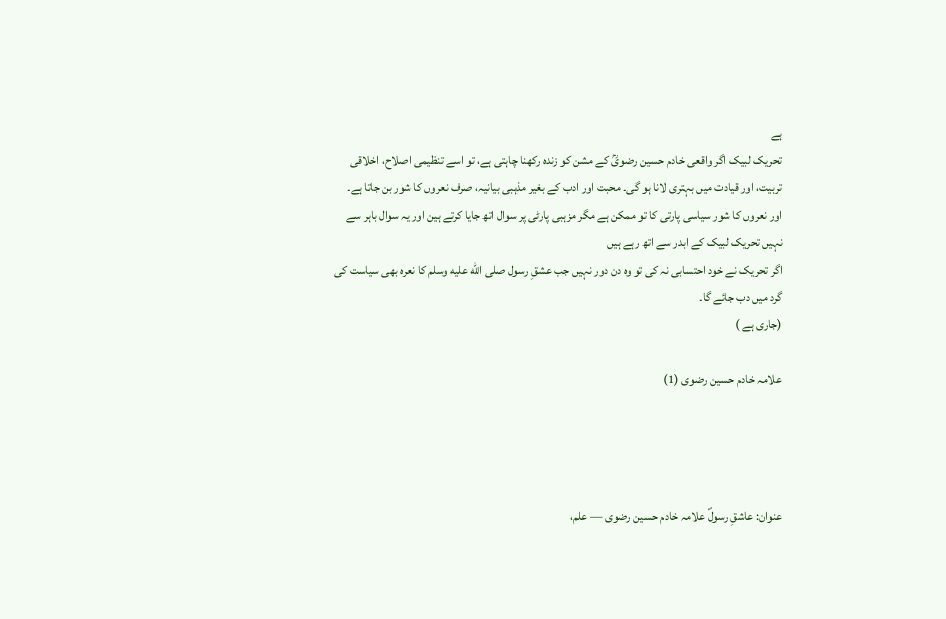ہے
تحریک لبیک اگر واقعی خادم حسین رضویؒ کے مشن کو زندہ رکھنا چاہتی ہے، تو اسے تنظیمی اصلاح، اخلاقی تربیت، اور قیادت میں بہتری لانا ہو گی۔ محبت اور ادب کے بغیر مذہبی بیانیہ، صرف نعروں کا شور بن جاتا ہے۔
اور نعروں کا شور سیاسی پارتی کا تو ممکن ہے مگر مزہبی پارٹی پر سوال اتھ جایا کرتے ہین اور یہ سوال باہر سے نہیں تحریک لبیک کے ابدر سے اتھ رہے ہیں
اگر تحریک نے خود احتسابی نہ کی تو وہ دن دور نہیں جب عشقِ رسول صلى الله عليه وسلم کا نعرہ بھی سیاست کی گرد میں دب جائے گا۔
(جاری ہے )

علامہ خادم حسین رضوی (1)




عنوان: عاشقِ رسولؐ علامہ خادم حسین رضوی — علم،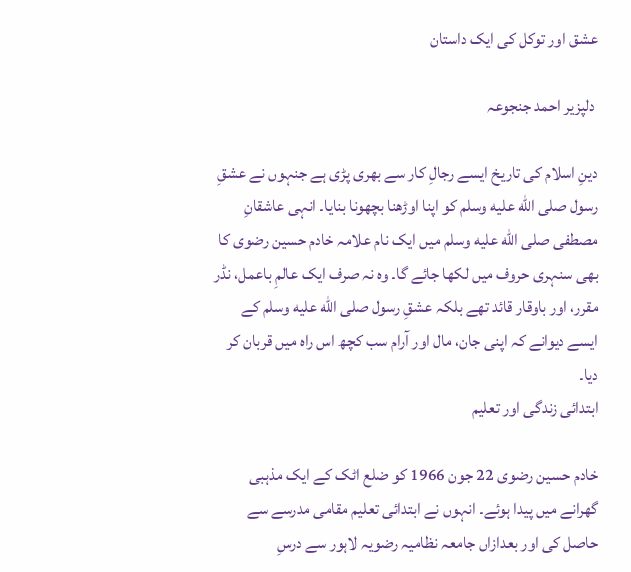عشق اور توکل کی ایک داستان

 دلپزیر احمد جنجوعہ

دینِ اسلام کی تاریخ ایسے رجالِ کار سے بھری پڑی ہے جنہوں نے عشقِ رسول صلى الله عليه وسلم کو اپنا اوڑھنا بچھونا بنایا۔ انہی عاشقانِ مصطفی صلى الله عليه وسلم میں ایک نام علامہ خادم حسین رضوی کا بھی سنہری حروف میں لکھا جائے گا۔ وہ نہ صرف ایک عالمِ باعمل، نڈر مقرر، اور باوقار قائد تھے بلکہ عشقِ رسول صلى الله عليه وسلم کے ایسے دیوانے کہ اپنی جان، مال اور آرام سب کچھ اس راہ میں قربان کر دیا۔
ابتدائی زندگی اور تعلیم

خادم حسین رضوی 22 جون 1966 کو ضلع اٹک کے ایک مذہبی گھرانے میں پیدا ہوئے۔ انہوں نے ابتدائی تعلیم مقامی مدرسے سے حاصل کی اور بعدازاں جامعہ نظامیہ رضویہ لاہور سے درسِ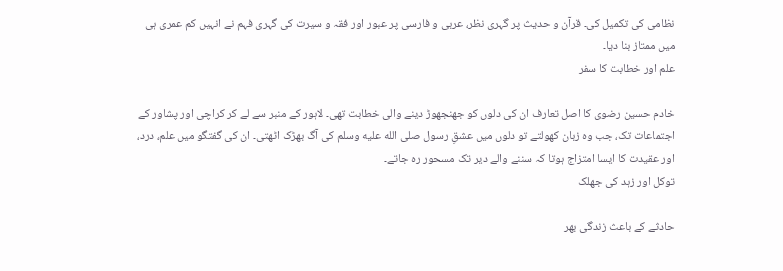نظامی کی تکمیل کی۔ قرآن و حدیث پر گہری نظر، عربی و فارسی پر عبور اور فقہ و سیرت کی گہری فہم نے انہیں کم عمری ہی میں ممتاز بنا دیا۔
علم اور خطابت کا سفر

خادم حسین رضوی کا اصل تعارف ان کی دلوں کو جھنجھوڑ دینے والی خطابت تھی۔ لاہور کے منبر سے لے کر کراچی اور پشاور کے اجتماعات تک، جب وہ زبان کھولتے تو دلوں میں عشقِ رسول صلى الله عليه وسلم کی آگ بھڑک اٹھتی۔ ان کی گفتگو میں علم، درد، اور عقیدت کا ایسا امتزاج ہوتا کہ سننے والے دیر تک مسحور رہ جاتے۔
توکل اور زہد کی جھلک

حادثے کے باعث زندگی بھر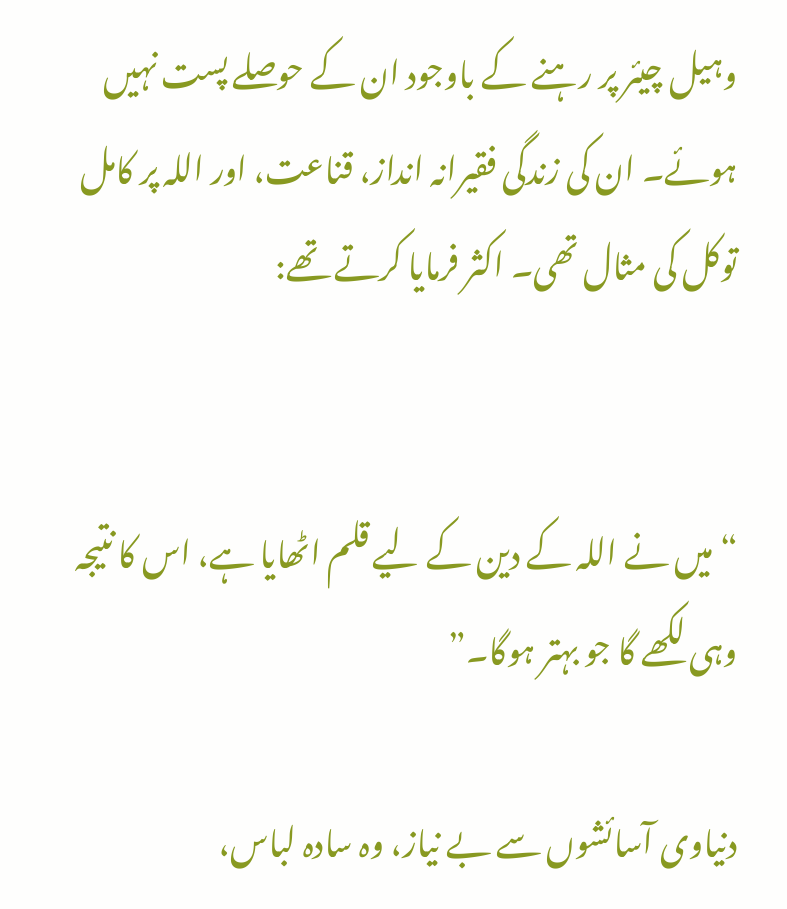وہیل چیئر پر رہنے کے باوجود ان کے حوصلے پست نہیں ہوئے۔ ان کی زندگی فقیرانہ انداز، قناعت، اور اللہ پر کامل توکل کی مثال تھی۔ اکثر فرمایا کرتے تھے:


“میں نے اللہ کے دین کے لیے قلم اٹھایا ہے، اس کا نتیجہ وہی لکھے گا جو بہتر ہوگا۔”

دنیاوی آسائشوں سے بے نیاز، وہ سادہ لباس،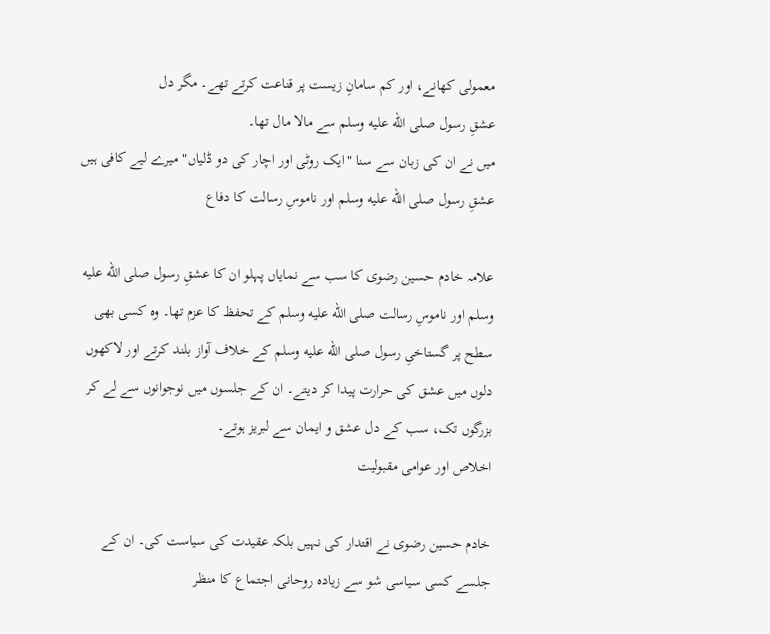معمولی کھانے، اور کم سامانِ زیست پر قناعت کرتے تھے۔ مگر دل
عشقِ رسول صلى الله عليه وسلم سے مالا مال تھا۔
میں نے ان کی زبان سے سنا "ایک روٹی اور اچار کی دو ڈلیاں" میرے لیے کافی ہیں
عشقِ رسول صلى الله عليه وسلم اور ناموسِ رسالت کا دفاع

علامہ خادم حسین رضوی کا سب سے نمایاں پہلو ان کا عشقِ رسول صلى الله عليه وسلم اور ناموسِ رسالت صلى الله عليه وسلم کے تحفظ کا عزم تھا۔ وہ کسی بھی سطح پر گستاخیِ رسول صلى الله عليه وسلم کے خلاف آواز بلند کرتے اور لاکھوں دلوں میں عشق کی حرارت پیدا کر دیتے۔ ان کے جلسوں میں نوجوانوں سے لے کر بزرگوں تک، سب کے دل عشق و ایمان سے لبریز ہوتے۔
اخلاص اور عوامی مقبولیت

خادم حسین رضوی نے اقتدار کی نہیں بلکہ عقیدت کی سیاست کی۔ ان کے جلسے کسی سیاسی شو سے زیادہ روحانی اجتماع کا منظر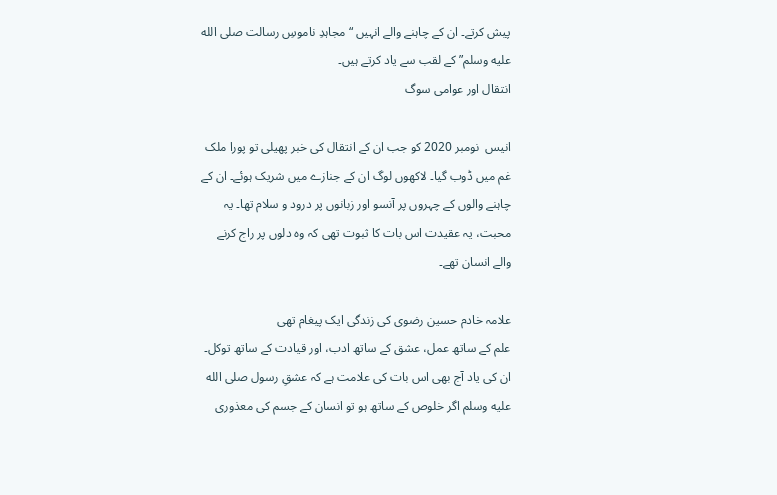پیش کرتے۔ ان کے چاہنے والے انہیں “مجاہدِ ناموسِ رسالت صلى الله عليه وسلم” کے لقب سے یاد کرتے ہیں۔
انتقال اور عوامی سوگ

انیس  نومبر 2020 کو جب ان کے انتقال کی خبر پھیلی تو پورا ملک غم میں ڈوب گیا۔ لاکھوں لوگ ان کے جنازے میں شریک ہوئے۔ ان کے چاہنے والوں کے چہروں پر آنسو اور زبانوں پر درود و سلام تھا۔ یہ محبت، یہ عقیدت اس بات کا ثبوت تھی کہ وہ دلوں پر راج کرنے والے انسان تھے۔

علامہ خادم حسین رضوی کی زندگی ایک پیغام تھی
علم کے ساتھ عمل، عشق کے ساتھ ادب، اور قیادت کے ساتھ توکل۔
ان کی یاد آج بھی اس بات کی علامت ہے کہ عشقِ رسول صلى الله عليه وسلم اگر خلوص کے ساتھ ہو تو انسان کے جسم کی معذوری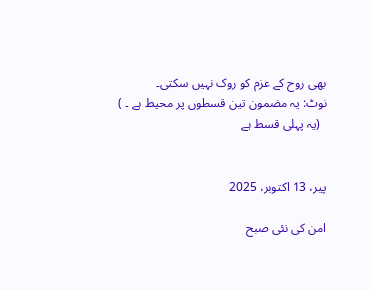بھی روح کے عزم کو روک نہیں سکتی۔
نوٹ: یہ مضمون تین قسطوں پر محیط ہے ۔ )
  (یہ پہلی قسط ہے


پیر، 13 اکتوبر، 2025

امن کی نئی صبح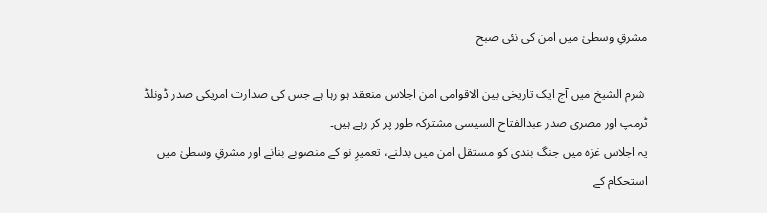مشرقِ وسطیٰ میں امن کی نئی صبح

 شرم الشیخ میں آج ایک تاریخی بین الاقوامی امن اجلاس منعقد ہو رہا ہے جس کی صدارت امریکی صدر ڈونلڈ ٹرمپ اور مصری صدر عبدالفتاح السیسی مشترکہ طور پر کر رہے ہیں۔
یہ اجلاس غزہ میں جنگ بندی کو مستقل امن میں بدلنے، تعمیرِ نو کے منصوبے بنانے اور مشرقِ وسطیٰ میں استحکام کے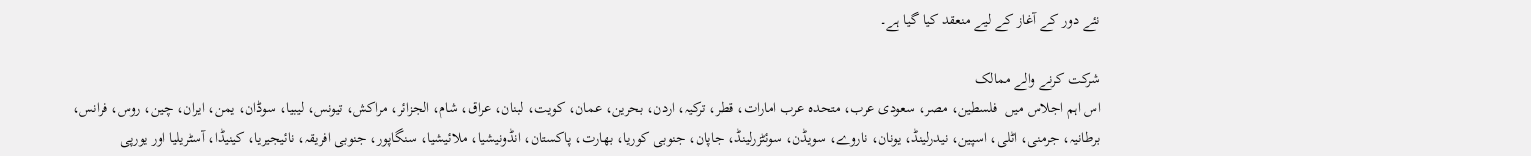نئے دور کے آغاز کے لیے منعقد کیا گیا ہے۔

شرکت کرنے والے ممالک
اس اہم اجلاس میں  فلسطین، مصر، سعودی عرب، متحدہ عرب امارات، قطر، ترکیہ، اردن، بحرین، عمان، کویت، لبنان، عراق، شام، الجزائر، مراکش، تیونس، لیبیا، سوڈان، یمن، ایران، چین، روس، فرانس، برطانیہ، جرمنی، اٹلی، اسپین، نیدرلینڈ، یونان، ناروے، سویڈن، سوئٹزرلینڈ، جاپان، جنوبی کوریا، بھارت، پاکستان، انڈونیشیا، ملائیشیا، سنگاپور، جنوبی افریقہ، نائیجیریا، کینیڈا، آسٹریلیا اور یورپی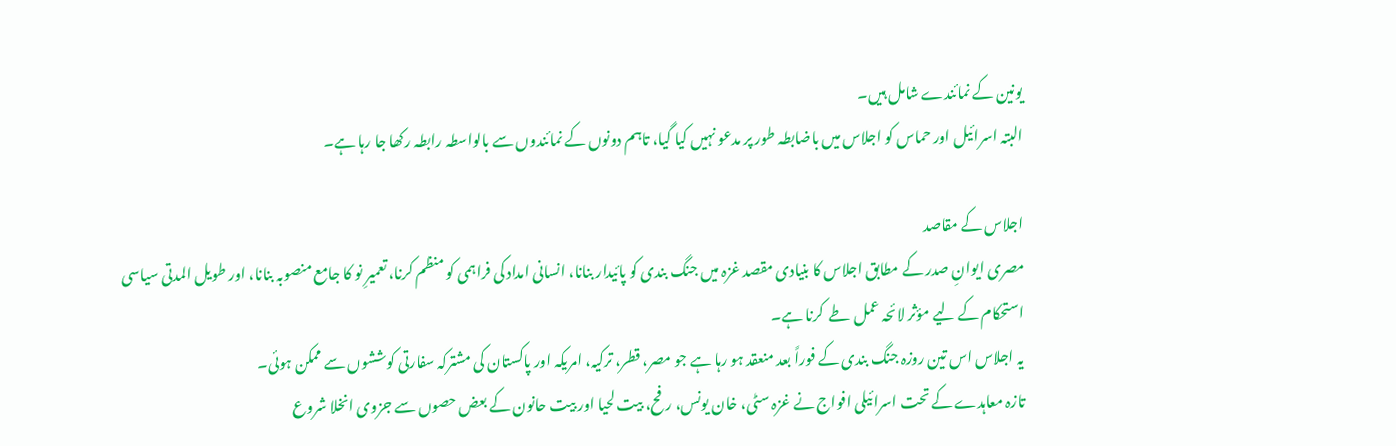یونین کے نمائندے شامل ہیں۔
البتہ اسرائیل اور حماس کو اجلاس میں باضابطہ طور پر مدعو نہیں کیا گیا، تاہم دونوں کے نمائندوں سے بالواسطہ رابطہ رکھا جا رہا ہے۔

اجلاس کے مقاصد
مصری ایوانِ صدر کے مطابق اجلاس کا بنیادی مقصد غزہ میں جنگ بندی کو پائیدار بنانا، انسانی امداد کی فراہمی کو منظم کرنا، تعمیرِ نو کا جامع منصوبہ بنانا، اور طویل المدتی سیاسی استحکام کے لیے مؤثر لائحہ عمل طے  کرنا ہے۔
یہ اجلاس اس تین روزہ جنگ بندی کے فوراً بعد منعقد ہو رہا ہے جو مصر، قطر، ترکیہ، امریکہ اور پاکستان کی مشترکہ سفارتی کوششوں سے ممکن ہوئی۔
تازہ معاہدے کے تحت اسرائیلی افواج نے غزہ سٹی، خان یونس، رفح، بیت لحیا اور بیت حانون کے بعض حصوں سے جزوی انخلا شروع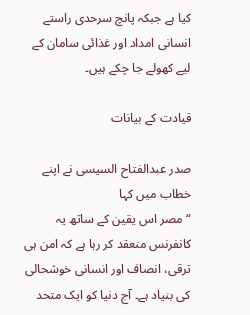کیا ہے جبکہ پانچ سرحدی راستے انسانی امداد اور غذائی سامان کے لیے کھولے جا چکے ہیں۔

قیادت کے بیانات

صدر عبدالفتاح السیسی نے اپنے خطاب میں کہا
“مصر اس یقین کے ساتھ یہ کانفرنس منعقد کر رہا ہے کہ امن ہی ترقی، انصاف اور انسانی خوشحالی کی بنیاد ہے۔ آج دنیا کو ایک متحد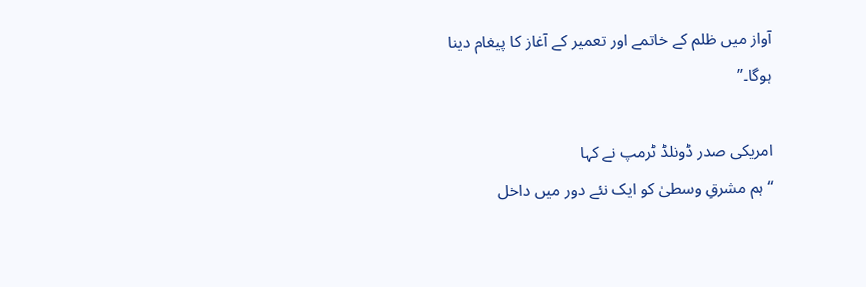آواز میں ظلم کے خاتمے اور تعمیر کے آغاز کا پیغام دینا ہوگا۔”

امریکی صدر ڈونلڈ ٹرمپ نے کہا
“ہم مشرقِ وسطیٰ کو ایک نئے دور میں داخل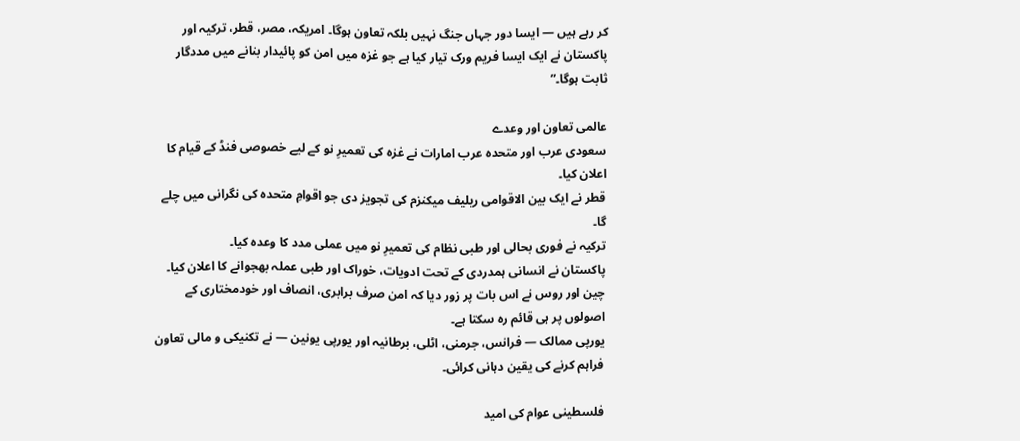کر رہے ہیں — ایسا دور جہاں جنگ نہیں بلکہ تعاون ہوگا۔ امریکہ، مصر، قطر، ترکیہ اور پاکستان نے ایک ایسا فریم ورک تیار کیا ہے جو غزہ میں امن کو پائیدار بنانے میں مددگار ثابت ہوگا۔”

عالمی تعاون اور وعدے
سعودی عرب اور متحدہ عرب امارات نے غزہ کی تعمیرِ نو کے لیے خصوصی فنڈ کے قیام کا اعلان کیا۔
قطر نے ایک بین الاقوامی ریلیف میکنزم کی تجویز دی جو اقوامِ متحدہ کی نگرانی میں چلے گا۔
ترکیہ نے فوری بحالی اور طبی نظام کی تعمیرِ نو میں عملی مدد کا وعدہ کیا۔
پاکستان نے انسانی ہمدردی کے تحت ادویات، خوراک اور طبی عملہ بھجوانے کا اعلان کیا۔
چین اور روس نے اس بات پر زور دیا کہ امن صرف برابری، انصاف اور خودمختاری کے اصولوں پر ہی قائم رہ سکتا ہے۔
یورپی ممالک — فرانس، جرمنی، اٹلی، برطانیہ اور یورپی یونین — نے تکنیکی و مالی تعاون فراہم کرنے کی یقین دہانی کرائی۔

فلسطینی عوام کی امید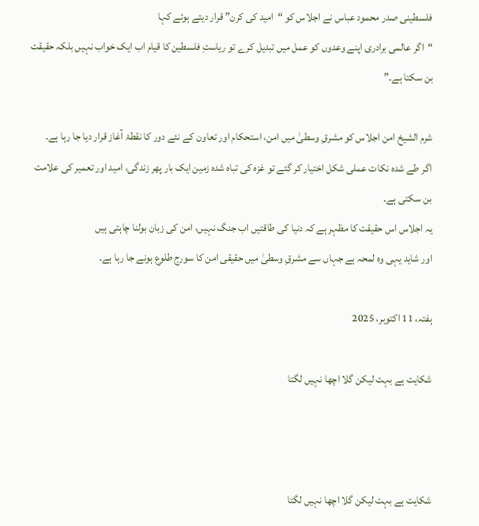فلسطینی صدر محمود عباس نے اجلاس کو “امید کی کرن” قرار دیتے ہوئے کہا
“اگر عالمی برادری اپنے وعدوں کو عمل میں تبدیل کرے تو ریاستِ فلسطین کا قیام اب ایک خواب نہیں بلکہ حقیقت بن سکتا ہے۔”

شرم الشیخ امن اجلاس کو مشرقِ وسطیٰ میں امن، استحکام اور تعاون کے نئے دور کا نقطۂ آغاز قرار دیا جا رہا ہے۔
اگر طے شدہ نکات عملی شکل اختیار کر گئے تو غزہ کی تباہ شدہ زمین ایک بار پھر زندگی، امید اور تعمیر کی علامت بن سکتی ہے۔
یہ اجلاس اس حقیقت کا مظہر ہے کہ دنیا کی طاقتیں اب جنگ نہیں، امن کی زبان بولنا چاہتی ہیں
اور شاید یہی وہ لمحہ ہے جہاں سے مشرقِ وسطیٰ میں حقیقی امن کا سورج طلوع ہونے جا رہا ہے۔

ہفتہ، 11 اکتوبر، 2025

شکایت ہے بہت لیکن گلا اچھا نہیں لگتا



شکایت ہے بہت لیکن گلا اچھا نہیں لگتا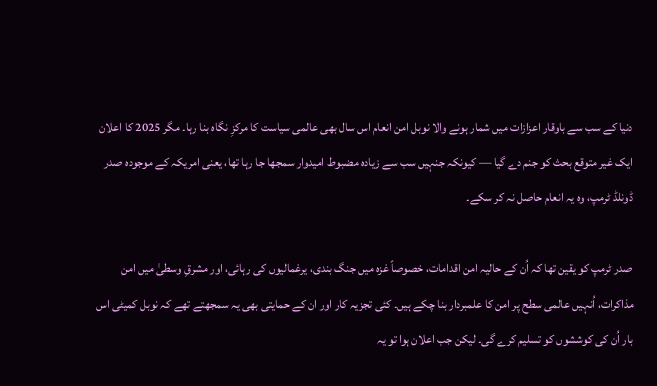دنیا کے سب سے باوقار اعزازات میں شمار ہونے والا نوبل امن انعام اس سال بھی عالمی سیاست کا مرکزِ نگاہ بنا رہا۔ مگر 2025 کا اعلان ایک غیر متوقع بحث کو جنم دے گیا — کیونکہ جنہیں سب سے زیادہ مضبوط امیدوار سمجھا جا رہا تھا، یعنی امریکہ کے موجودہ صدر ڈونلڈ ٹرمپ، وہ یہ انعام حاصل نہ کر سکے۔

صدر ٹرمپ کو یقین تھا کہ اُن کے حالیہ امن اقدامات، خصوصاً غزہ میں جنگ بندی، یرغمالیوں کی رہائی، اور مشرقِ وسطیٰ میں امن مذاکرات، اُنہیں عالمی سطح پر امن کا علمبردار بنا چکے ہیں۔ کئی تجزیہ کار اور ان کے حمایتی بھی یہ سمجھتے تھے کہ نوبل کمیٹی اس بار اُن کی کوششوں کو تسلیم کرے گی۔ لیکن جب اعلان ہوا تو یہ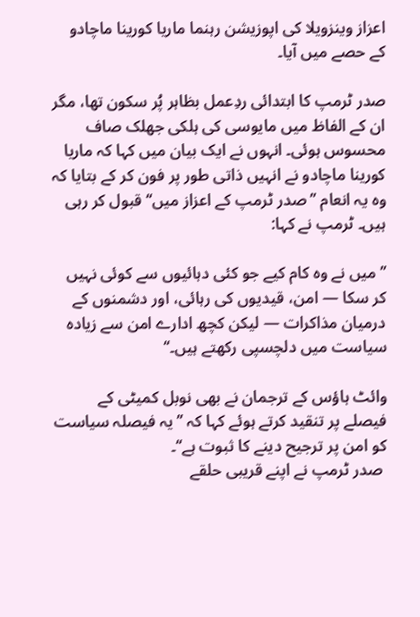اعزاز وینزویلا کی اپوزیشن رہنما ماریا کورینا ماچادو کے حصے میں آیا۔

صدر ٹرمپ کا ابتدائی ردِعمل بظاہر پُر سکون تھا، مگر ان کے الفاظ میں مایوسی کی ہلکی جھلک صاف محسوس ہوئی۔ انہوں نے ایک بیان میں کہا کہ ماریا کورینا ماچادو نے انہیں ذاتی طور پر فون کر کے بتایا کہ وہ یہ انعام ’’صدر ٹرمپ کے اعزاز میں‘‘ قبول کر رہی ہیں۔ ٹرمپ نے کہا:

’’میں نے وہ کام کیے جو کئی دہائیوں سے کوئی نہیں کر سکا — امن، قیدیوں کی رہائی، اور دشمنوں کے درمیان مذاکرات — لیکن کچھ ادارے امن سے زیادہ سیاست میں دلچسپی رکھتے ہیں۔‘‘

وائٹ ہاؤس کے ترجمان نے بھی نوبل کمیٹی کے فیصلے پر تنقید کرتے ہوئے کہا کہ ’’یہ فیصلہ سیاست کو امن پر ترجیح دینے کا ثبوت ہے‘‘۔
 صدر ٹرمپ نے اپنے قریبی حلقے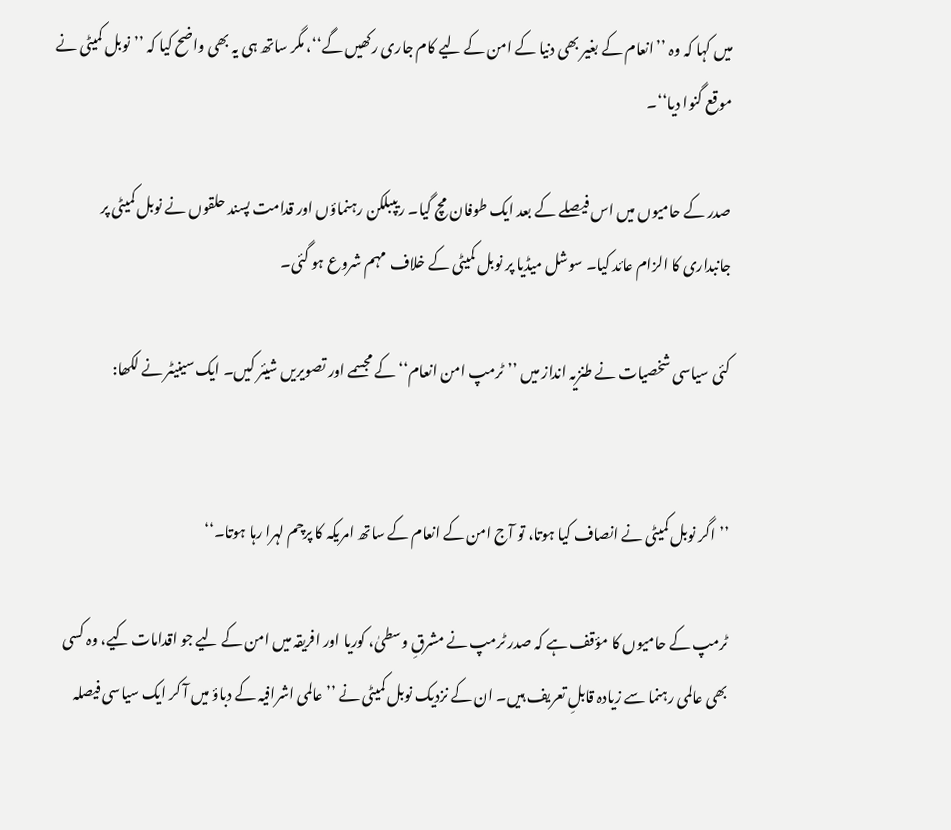میں کہا کہ وہ ’’انعام کے بغیر بھی دنیا کے امن کے لیے کام جاری رکھیں گے‘‘، مگر ساتھ ہی یہ بھی واضح کیا کہ ’’نوبل کمیٹی نے موقع گنوا دیا‘‘۔

صدر کے حامیوں میں اس فیصلے کے بعد ایک طوفان مچ گیا۔ ریپبلکن رہنماؤں اور قدامت پسند حلقوں نے نوبل کمیٹی پر جانبداری کا الزام عائد کیا۔ سوشل میڈیا پر نوبل کمیٹی کے خلاف  مہم شروع ہو گئی۔

کئی سیاسی شخصیات نے طنزیہ انداز میں ’’ٹرمپ امن انعام‘‘ کے مجسمے اور تصویریں شیئر کیں۔ ایک سینیٹر نے لکھا:


’’اگر نوبل کمیٹی نے انصاف کیا ہوتا، تو آج امن کے انعام کے ساتھ امریکہ کا پرچم لہرا رہا ہوتا۔‘‘

ٹرمپ کے حامیوں کا مؤقف ہے کہ صدر ٹرمپ نے مشرقِ وسطیٰ، کوریا اور افریقہ میں امن کے لیے جو اقدامات کیے، وہ کسی بھی عالمی رہنما سے زیادہ قابلِ تعریف ہیں۔ ان کے نزدیک نوبل کمیٹی نے ’’عالمی اشرافیہ کے دباؤ میں آ کر ایک سیاسی فیصلہ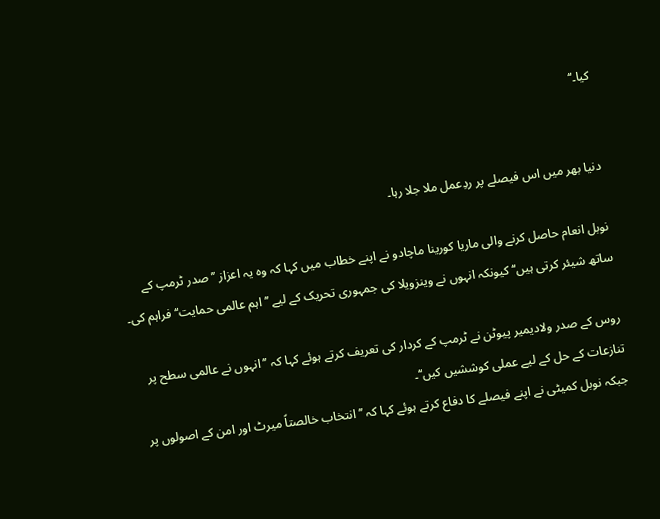کیا۔‘‘


دنیا بھر میں اس فیصلے پر ردِعمل ملا جلا رہا۔

نوبل انعام حاصل کرنے والی ماریا کورینا ماچادو نے اپنے خطاب میں کہا کہ وہ یہ اعزاز ’’صدر ٹرمپ کے ساتھ شیئر کرتی ہیں‘‘ کیونکہ انہوں نے وینزویلا کی جمہوری تحریک کے لیے ’’اہم عالمی حمایت‘‘ فراہم کی۔

روس کے صدر ولادیمیر پیوٹن نے ٹرمپ کے کردار کی تعریف کرتے ہوئے کہا کہ ’’انہوں نے عالمی سطح پر تنازعات کے حل کے لیے عملی کوششیں کیں‘‘۔
جبکہ نوبل کمیٹی نے اپنے فیصلے کا دفاع کرتے ہوئے کہا کہ ’’انتخاب خالصتاً میرٹ اور امن کے اصولوں پر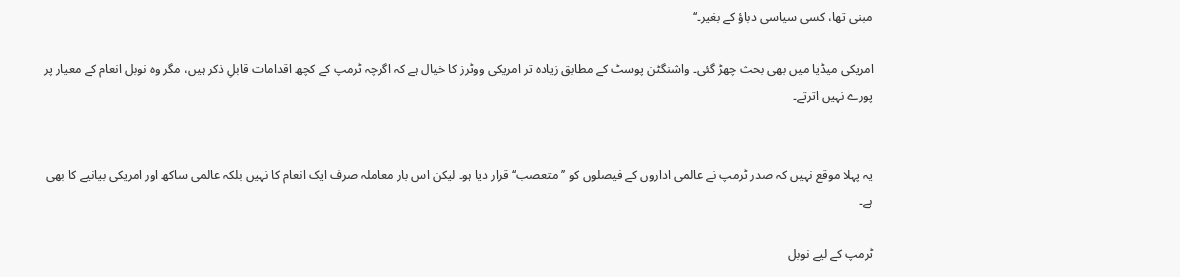مبنی تھا، کسی سیاسی دباؤ کے بغیر۔‘‘

امریکی میڈیا میں بھی بحث چھڑ گئی۔ واشنگٹن پوسٹ کے مطابق زیادہ تر امریکی ووٹرز کا خیال ہے کہ اگرچہ ٹرمپ کے کچھ اقدامات قابلِ ذکر ہیں، مگر وہ نوبل انعام کے معیار پر پورے نہیں اترتے۔


یہ پہلا موقع نہیں کہ صدر ٹرمپ نے عالمی اداروں کے فیصلوں کو ’’متعصب‘‘ قرار دیا ہو۔ لیکن اس بار معاملہ صرف ایک انعام کا نہیں بلکہ عالمی ساکھ اور امریکی بیانیے کا بھی ہے۔

ٹرمپ کے لیے نوبل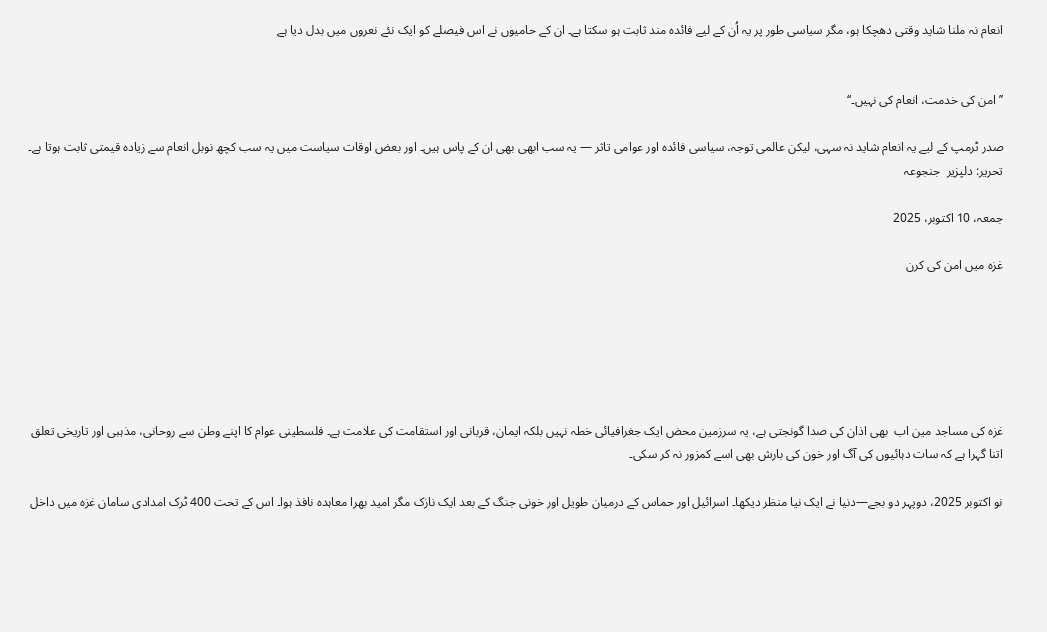انعام نہ ملنا شاید وقتی دھچکا ہو، مگر سیاسی طور پر یہ اُن کے لیے فائدہ مند ثابت ہو سکتا ہے۔ ان کے حامیوں نے اس فیصلے کو ایک نئے نعروں میں بدل دیا ہے


’’امن کی خدمت، انعام کی نہیں۔‘‘

صدر ٹرمپ کے لیے یہ انعام شاید نہ سہی، لیکن عالمی توجہ، سیاسی فائدہ اور عوامی تاثر — یہ سب ابھی بھی ان کے پاس ہیں۔ اور بعض اوقات سیاست میں یہ سب کچھ نوبل انعام سے زیادہ قیمتی ثابت ہوتا ہے۔
تحریر: دلپزیر  جنجوعہ

جمعہ، 10 اکتوبر، 2025

غزہ میں امن کی کرن






غزہ کی مساجد مین اب  بھی اذان کی صدا گونجتی ہے، یہ سرزمین محض ایک جغرافیائی خطہ نہیں بلکہ ایمان، قربانی اور استقامت کی علامت ہے۔ فلسطینی عوام کا اپنے وطن سے روحانی، مذہبی اور تاریخی تعلق اتنا گہرا ہے کہ سات دہائیوں کی آگ اور خون کی بارش بھی اسے کمزور نہ کر سکی۔

نو اکتوبر 2025، دوپہر دو بجے—دنیا نے ایک نیا منظر دیکھا۔ اسرائیل اور حماس کے درمیان طویل اور خونی جنگ کے بعد ایک نازک مگر امید بھرا معاہدہ نافذ ہوا۔ اس کے تحت 400 ٹرک امدادی سامان غزہ میں داخل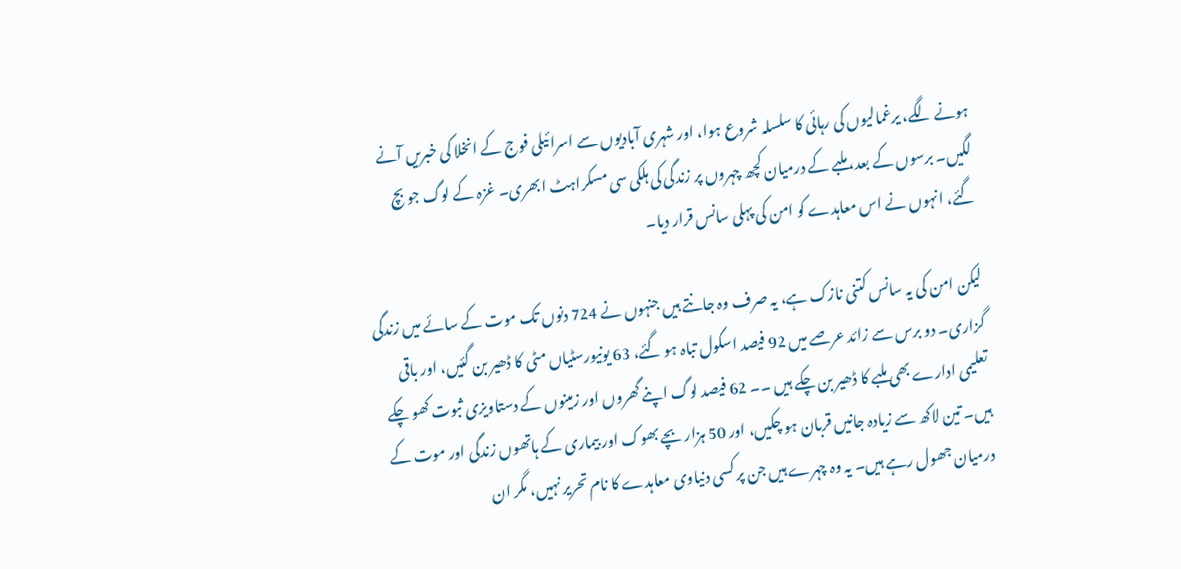ہونے لگے، یرغمالیوں کی رہائی کا سلسلہ شروع ہوا، اور شہری آبادیوں سے اسرائیلی فوج کے انخلا کی خبریں آنے لگیں۔ برسوں کے بعد، ملبے کے درمیان کچھ چہروں پر زندگی کی ہلکی سی مسکراہٹ ابھری۔ غزہ کے لوگ جو بچ گئے، انہوں نے اس معاہدے کو امن کی پہلی سانس قرار دیا۔

لیکن امن کی یہ سانس کتنی نازک ہے، یہ صرف وہ جانتے ہیں جنہوں نے 724 دنوں تک موت کے سائے میں زندگی گزاری۔ دو برس سے زائد عرصے میں 92 فیصد اسکول تباہ ہو گئے، 63 یونیورسٹیاں مٹی کا ڈھیر بن گئیں، اور باقی تعلیمی ادارے بھی ملبے کا ڈھیر بن چکے ہیں ۔۔ 62 فیصد لوگ اپنے گھروں اور زمینوں کے دستاویزی ثبوت کھو چکے ہیں۔ تین لاکھ سے زیادہ جانیں قربان ہو چکیں، اور 50 ہزار بچے بھوک اور بیماری کے ہاتھوں زندگی اور موت کے درمیان جھول رہے ہیں۔ یہ وہ چہرے ہیں جن پر کسی دنیاوی معاہدے کا نام تحریر نہیں، مگر ان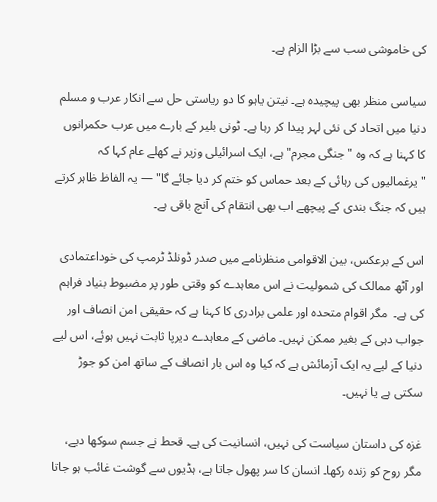کی خاموشی سب سے بڑا الزام ہے۔

سیاسی منظر بھی پیچیدہ ہے۔ نیتن یاہو کا دو ریاستی حل سے انکار عرب و مسلم دنیا میں اتحاد کی نئی لہر پیدا کر رہا ہے۔ ٹونی بلیر کے بارے میں عرب حکمرانوں کا کہنا ہے کہ وہ "جنگی مجرم" ہے، ایک اسرائیلی وزیر نے کھلے عام کہا کہ "یرغمالیوں کی رہائی کے بعد حماس کو ختم کر دیا جائے گا" — یہ الفاظ ظاہر کرتے ہیں کہ جنگ بندی کے پیچھے اب بھی انتقام کی آنچ باقی ہے۔

اس کے برعکس، بین الاقوامی منظرنامے میں صدر ڈونلڈ ٹرمپ کی خوداعتمادی اور آٹھ ممالک کی شمولیت نے اس معاہدے کو وقتی طور پر مضبوط بنیاد فراہم کی ہے۔  مگر اقوام متحدہ اور علمی برادری کا کہنا ہے کہ حقیقی امن انصاف اور جواب دہی کے بغیر ممکن نہیں۔ ماضی کے معاہدے دیرپا ثابت نہیں ہوئے، اس لیے دنیا کے لیے یہ ایک آزمائش ہے کہ کیا وہ اس بار انصاف کے ساتھ امن کو جوڑ سکتی ہے یا نہیں۔

غزہ کی داستان سیاست کی نہیں، انسانیت کی ہے۔ قحط نے جسم سوکھا دیے، مگر روح کو زندہ رکھا۔ انسان کا سر پھول جاتا ہے، ہڈیوں سے گوشت غائب ہو جاتا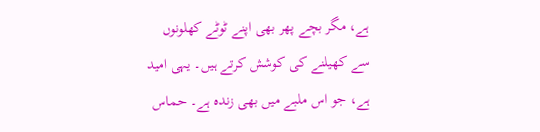ہے، مگر بچے پھر بھی اپنے ٹوٹے کھلونوں سے کھیلنے کی کوشش کرتے ہیں۔ یہی امید ہے، جو اس ملبے میں بھی زندہ ہے۔ حماس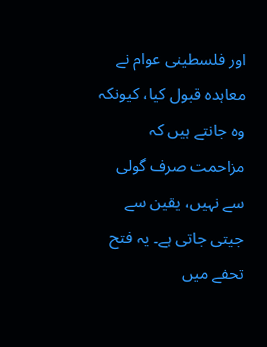اور فلسطینی عوام نے معاہدہ قبول کیا، کیونکہ وہ جانتے ہیں کہ مزاحمت صرف گولی سے نہیں، یقین سے جیتی جاتی ہے۔ یہ فتح تحفے میں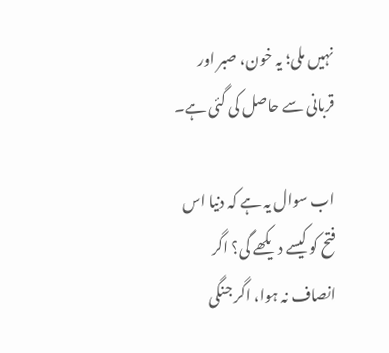نہیں ملی؛ یہ خون، صبر اور قربانی سے حاصل کی گئی ہے۔

اب سوال یہ ہے کہ دنیا اس فتح کو کیسے دیکھے گی؟ اگر انصاف نہ ہوا، اگر جنگی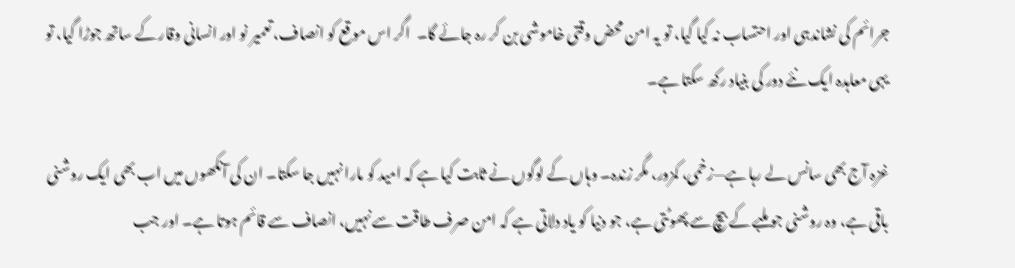جرائم کی نشاندہی اور احتساب نہ کیا گیا، تو یہ امن محض وقتی خاموشی بن کر رہ جائے گا۔  اگر اس موقع کو انصاف، تعمیر نو اور انسانی وقار کے ساتھ جوڑا گیا، تو یہی معاہدہ ایک نئے دور کی بنیاد رکھ سکتا ہے۔

غزہ آج بھی سانس لے رہا ہے—زخمی، کمزور، مگر زندہ۔ وہاں کے لوگوں نے ثابت کیا ہے کہ امید کو مارا نہیں جا سکتا۔ ان کی آنکھوں میں اب بھی ایک روشنی باقی ہے، وہ روشنی جو ملبے کے بیچ سے پھوٹتی ہے، جو دنیا کو یاد دلاتی ہے کہ امن صرف طاقت سے نہیں، انصاف سے قائم ہوتا ہے۔ اور جب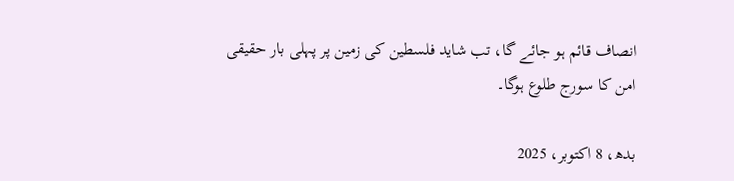انصاف قائم ہو جائے گا، تب شاید فلسطین کی زمین پر پہلی بار حقیقی امن کا سورج طلوع ہوگا۔

بدھ، 8 اکتوبر، 2025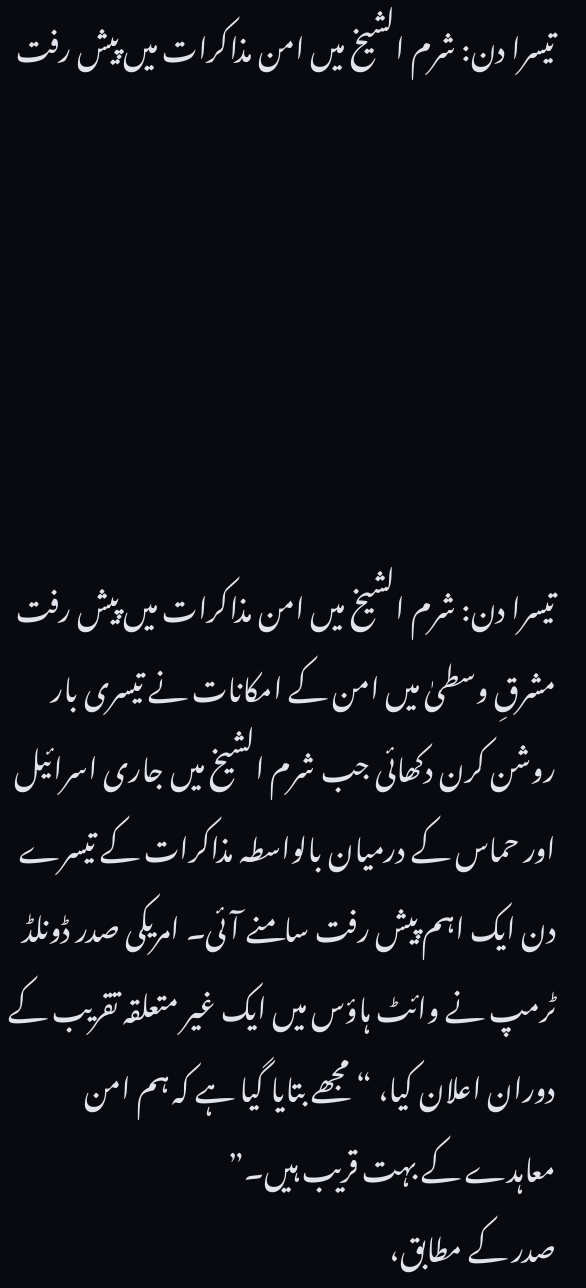تیسرا دن: شرم الشیخ میں امن مذاکرات میں پیش رفت






تیسرا دن: شرم الشیخ میں امن مذاکرات میں پیش رفت
مشرقِ وسطیٰ میں امن کے امکانات نے تیسری بار روشن کرن دکھائی جب شرم الشیخ میں جاری اسرائیل اور حماس کے درمیان بالواسطہ مذاکرات کے تیسرے دن ایک اہم پیش رفت سامنے آئی۔ امریکی صدر ڈونلڈ ٹرمپ نے وائٹ ہاؤس میں ایک غیر متعلقہ تقریب کے دوران اعلان کیا، “مجھے بتایا گیا ہے کہ ہم امن معاہدے کے بہت قریب ہیں۔”
صدر کے مطابق،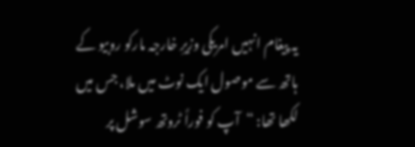یہ پیغام انہیں امریکی وزیرِ خارجہ مارکو روبیو کے ہاتھ سے موصول ایک نوٹ میں ملا، جس میں لکھا تھا: “آپ کو فوراً ٹروتھ سوشل پر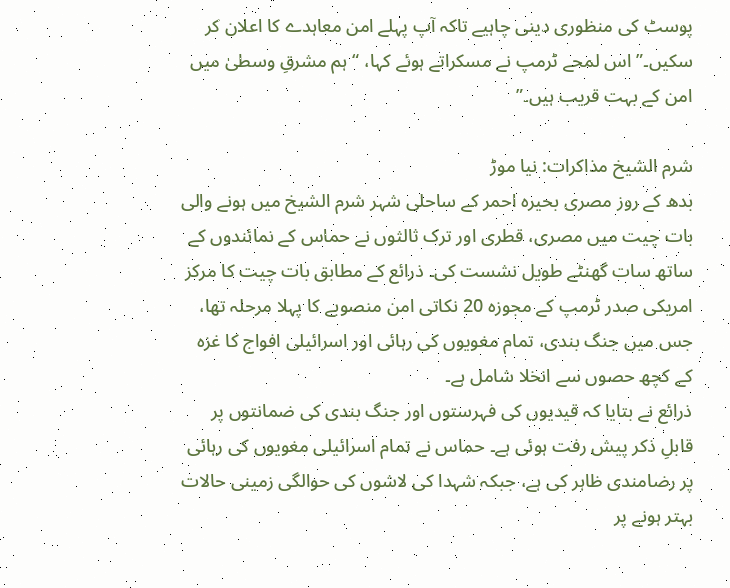پوسٹ کی منظوری دینی چاہیے تاکہ آپ پہلے امن معاہدے کا اعلان کر سکیں۔” اس لمحے ٹرمپ نے مسکراتے ہوئے کہا، “ہم مشرقِ وسطیٰ میں امن کے بہت قریب ہیں۔”

شرم الشیخ مذاکرات: نیا موڑ
بدھ کے روز مصری بحیرہ احمر کے ساحلی شہر شرم الشیخ میں ہونے والی بات چیت میں مصری، قطری اور ترک ثالثوں نے حماس کے نمائندوں کے ساتھ سات گھنٹے طویل نشست کی۔ ذرائع کے مطابق بات چیت کا مرکز امریکی صدر ٹرمپ کے مجوزہ 20 نکاتی امن منصوبے کا پہلا مرحلہ تھا، جس میں جنگ بندی، تمام مغویوں کی رہائی اور اسرائیلی افواج کا غزہ کے کچھ حصوں سے انخلا شامل ہے۔
ذرائع نے بتایا کہ قیدیوں کی فہرستوں اور جنگ بندی کی ضمانتوں پر قابلِ ذکر پیش رفت ہوئی ہے۔ حماس نے تمام اسرائیلی مغویوں کی رہائی پر رضامندی ظاہر کی ہے، جبکہ شہدا کی لاشوں کی حوالگی زمینی حالات بہتر ہونے پر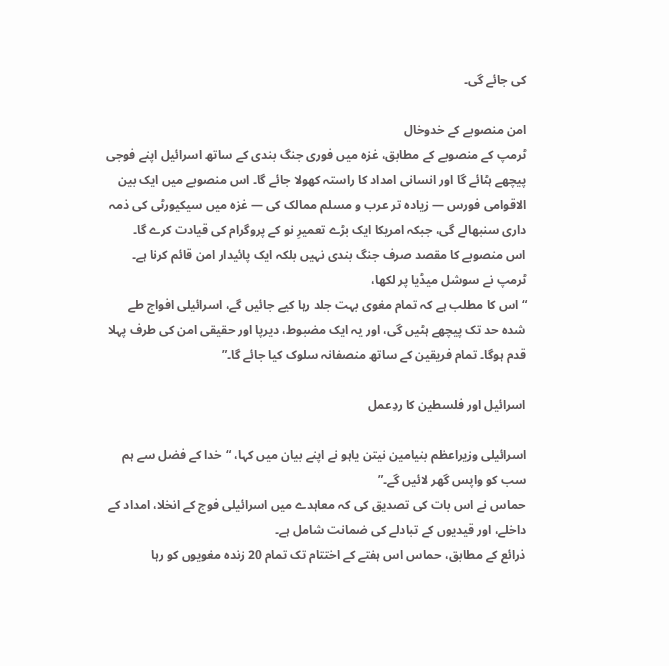کی جائے گی۔

امن منصوبے کے خدوخال
ٹرمپ کے منصوبے کے مطابق، غزہ میں فوری جنگ بندی کے ساتھ اسرائیل اپنے فوجی پیچھے ہٹائے گا اور انسانی امداد کا راستہ کھولا جائے گا۔ اس منصوبے میں ایک بین الاقوامی فورس — زیادہ تر عرب و مسلم ممالک کی — غزہ میں سیکیورٹی کی ذمہ داری سنبھالے گی، جبکہ امریکا ایک بڑے تعمیرِ نو کے پروگرام کی قیادت کرے گا۔
اس منصوبے کا مقصد صرف جنگ بندی نہیں بلکہ ایک پائیدار امن قائم کرنا ہے۔ ٹرمپ نے سوشل میڈیا پر لکھا،
“اس کا مطلب ہے کہ تمام مغوی بہت جلد رہا کیے جائیں گے، اسرائیلی افواج طے شدہ حد تک پیچھے ہٹیں گی، اور یہ ایک مضبوط، دیرپا اور حقیقی امن کی طرف پہلا قدم ہوگا۔ تمام فریقین کے ساتھ منصفانہ سلوک کیا جائے گا۔”

اسرائیل اور فلسطین کا ردِعمل

اسرائیلی وزیراعظم بنیامین نیتن یاہو نے اپنے بیان میں کہا، “خدا کے فضل سے ہم سب کو واپس گھر لائیں گے۔”
حماس نے اس بات کی تصدیق کی کہ معاہدے میں اسرائیلی فوج کے انخلا، امداد کے داخلے، اور قیدیوں کے تبادلے کی ضمانت شامل ہے۔
ذرائع کے مطابق، حماس اس ہفتے کے اختتام تک تمام 20 زندہ مغویوں کو رہا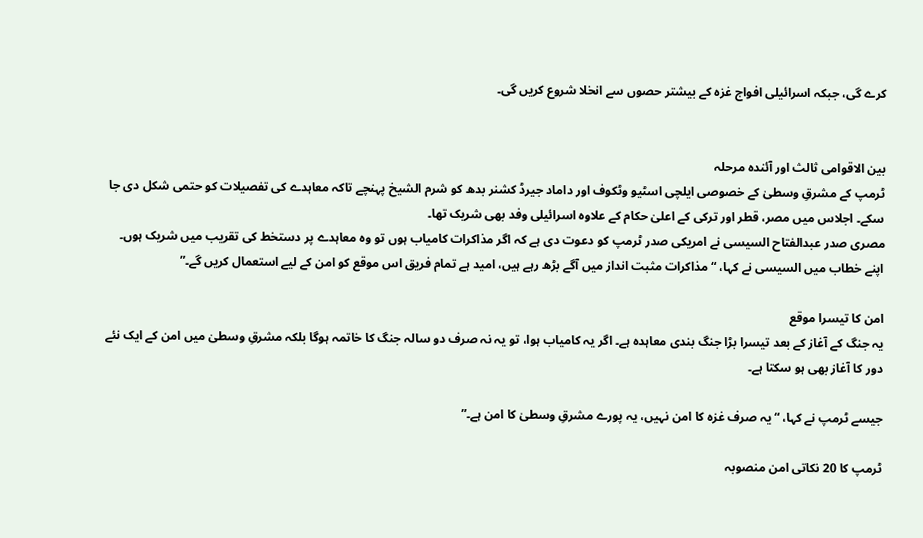کرے گی، جبکہ اسرائیلی افواج غزہ کے بیشتر حصوں سے انخلا شروع کریں گی۔


بین الاقوامی ثالث اور آئندہ مرحلہ
ٹرمپ کے مشرقِ وسطیٰ کے خصوصی ایلچی اسٹیو وٹکوف اور داماد جیرڈ کشنر بدھ کو شرم الشیخ پہنچے تاکہ معاہدے کی تفصیلات کو حتمی شکل دی جا سکے۔ اجلاس میں مصر، قطر اور ترکی کے اعلیٰ حکام کے علاوہ اسرائیلی وفد بھی شریک تھا۔
مصری صدر عبدالفتاح السیسی نے امریکی صدر ٹرمپ کو دعوت دی ہے کہ اگر مذاکرات کامیاب ہوں تو وہ معاہدے پر دستخط کی تقریب میں شریک ہوں۔ اپنے خطاب میں السیسی نے کہا، “مذاکرات مثبت انداز میں آگے بڑھ رہے ہیں، امید ہے تمام فریق اس موقع کو امن کے لیے استعمال کریں گے۔”

امن کا تیسرا موقع
یہ جنگ کے آغاز کے بعد تیسرا بڑا جنگ بندی معاہدہ ہے۔ اگر یہ کامیاب ہوا، تو یہ نہ صرف دو سالہ جنگ کا خاتمہ ہوگا بلکہ مشرقِ وسطیٰ میں امن کے ایک نئے دور کا آغاز بھی ہو سکتا ہے۔

جیسے ٹرمپ نے کہا، “یہ صرف غزہ کا امن نہیں، یہ پورے مشرقِ وسطیٰ کا امن ہے۔”

ٹرمپ کا 20 نکاتی امن منصوبہ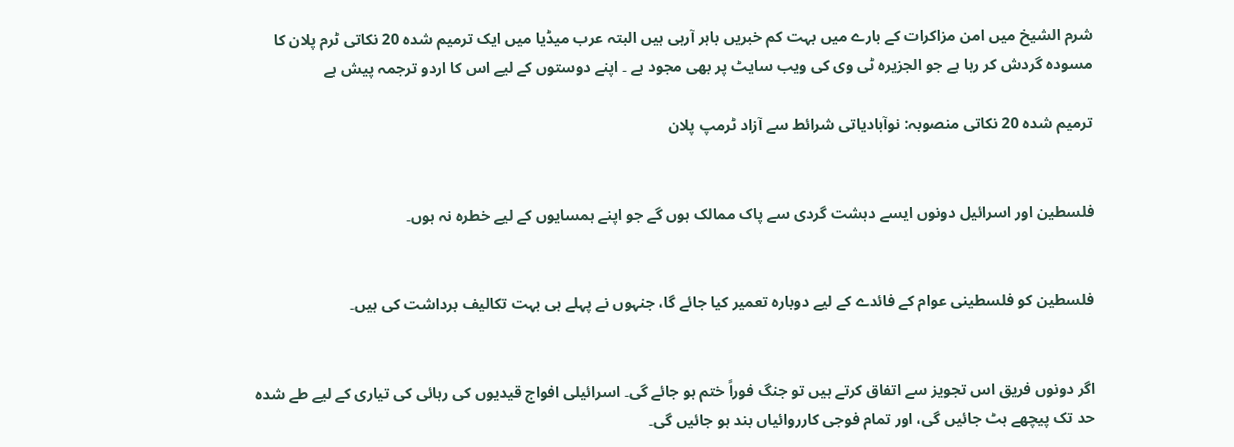شرم الشیخ میں امن مزاکرات کے بارے میں بہت کم خبریں باہر آرہی ہیں البتہ عرب میڈیا میں ایک ترمیم شدہ 20 نکاتی ٹرم پلان کا مسودہ گردش کر رہا ہے جو الجزیرہ ٹی وی کی ویب سایٹ پر بھی مجود ہے ۔ اپنے دوستوں کے لیے اس کا اردو ترجمہ پیش ہے

ترمیم شدہ 20 نکاتی منصوبہ: نوآبادیاتی شرائط سے آزاد ٹرمپ پلان


فلسطین اور اسرائیل دونوں ایسے دہشت گردی سے پاک ممالک ہوں گے جو اپنے ہمسایوں کے لیے خطرہ نہ ہوں۔


فلسطین کو فلسطینی عوام کے فائدے کے لیے دوبارہ تعمیر کیا جائے گا، جنہوں نے پہلے ہی بہت تکالیف برداشت کی ہیں۔


اگر دونوں فریق اس تجویز سے اتفاق کرتے ہیں تو جنگ فوراً ختم ہو جائے گی۔ اسرائیلی افواج قیدیوں کی رہائی کی تیاری کے لیے طے شدہ حد تک پیچھے ہٹ جائیں گی، اور تمام فوجی کارروائیاں بند ہو جائیں گی۔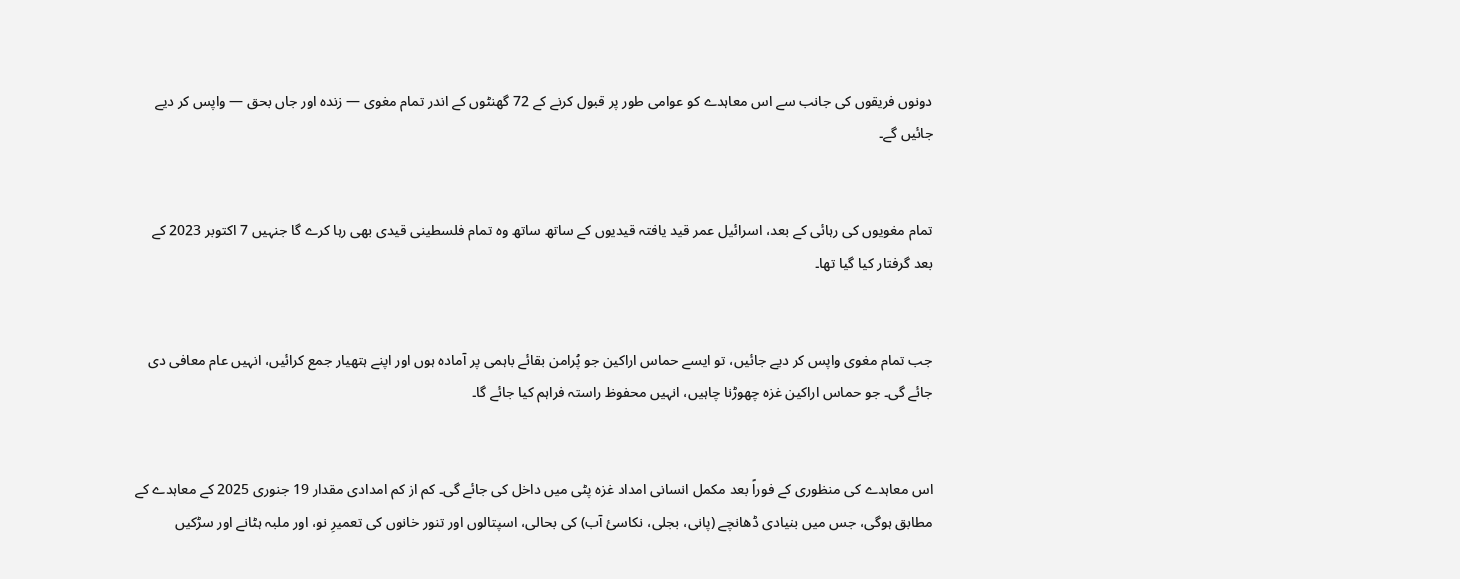دونوں فریقوں کی جانب سے اس معاہدے کو عوامی طور پر قبول کرنے کے 72 گھنٹوں کے اندر تمام مغوی — زندہ اور جاں بحق — واپس کر دیے جائیں گے۔


تمام مغویوں کی رہائی کے بعد، اسرائیل عمر قید یافتہ قیدیوں کے ساتھ ساتھ وہ تمام فلسطینی قیدی بھی رہا کرے گا جنہیں 7 اکتوبر 2023 کے بعد گرفتار کیا گیا تھا۔


جب تمام مغوی واپس کر دیے جائیں، تو ایسے حماس اراکین جو پُرامن بقائے باہمی پر آمادہ ہوں اور اپنے ہتھیار جمع کرائیں، انہیں عام معافی دی جائے گی۔ جو حماس اراکین غزہ چھوڑنا چاہیں، انہیں محفوظ راستہ فراہم کیا جائے گا۔


اس معاہدے کی منظوری کے فوراً بعد مکمل انسانی امداد غزہ پٹی میں داخل کی جائے گی۔ کم از کم امدادی مقدار 19 جنوری 2025 کے معاہدے کے مطابق ہوگی، جس میں بنیادی ڈھانچے (پانی، بجلی، نکاسیٔ آب) کی بحالی، اسپتالوں اور تنور خانوں کی تعمیرِ نو، اور ملبہ ہٹانے اور سڑکیں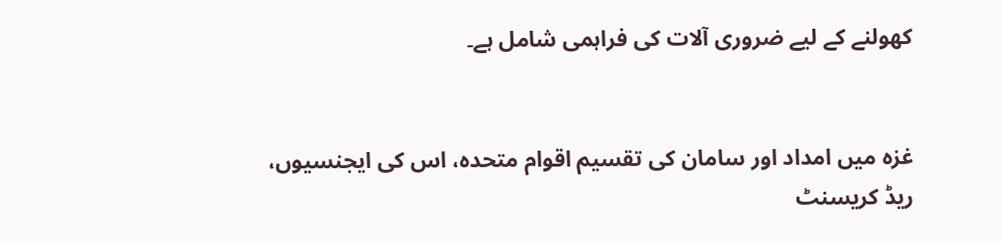کھولنے کے لیے ضروری آلات کی فراہمی شامل ہے۔


غزہ میں امداد اور سامان کی تقسیم اقوام متحدہ، اس کی ایجنسیوں، ریڈ کریسنٹ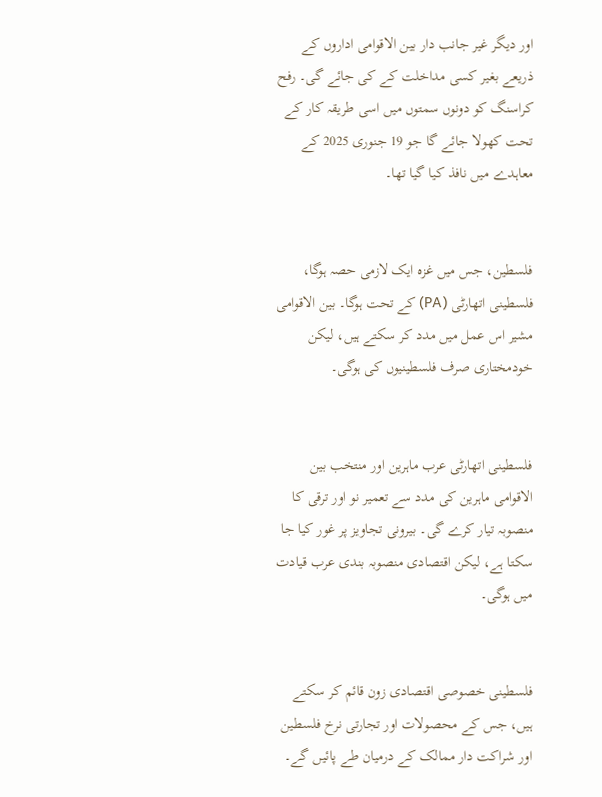اور دیگر غیر جانب دار بین الاقوامی اداروں کے ذریعے بغیر کسی مداخلت کے کی جائے گی۔ رفح کراسنگ کو دونوں سمتوں میں اسی طریقہ کار کے تحت کھولا جائے گا جو 19 جنوری 2025 کے معاہدے میں نافذ کیا گیا تھا۔


فلسطین، جس میں غزہ ایک لازمی حصہ ہوگا، فلسطینی اتھارٹی (PA) کے تحت ہوگا۔ بین الاقوامی مشیر اس عمل میں مدد کر سکتے ہیں، لیکن خودمختاری صرف فلسطینیوں کی ہوگی۔


فلسطینی اتھارٹی عرب ماہرین اور منتخب بین الاقوامی ماہرین کی مدد سے تعمیر نو اور ترقی کا منصوبہ تیار کرے گی۔ بیرونی تجاویز پر غور کیا جا سکتا ہے، لیکن اقتصادی منصوبہ بندی عرب قیادت میں ہوگی۔


فلسطینی خصوصی اقتصادی زون قائم کر سکتے ہیں، جس کے محصولات اور تجارتی نرخ فلسطین اور شراکت دار ممالک کے درمیان طے پائیں گے۔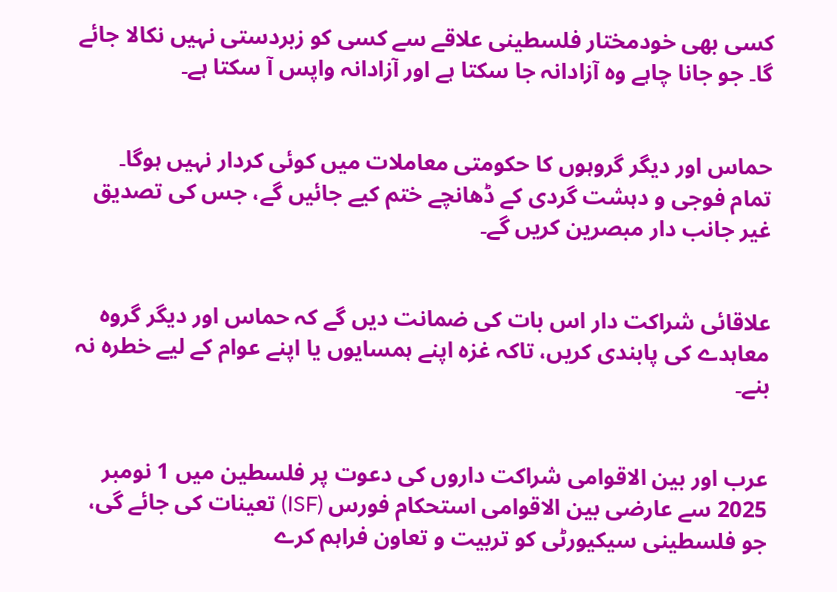کسی بھی خودمختار فلسطینی علاقے سے کسی کو زبردستی نہیں نکالا جائے گا۔ جو جانا چاہے وہ آزادانہ جا سکتا ہے اور آزادانہ واپس آ سکتا ہے۔


حماس اور دیگر گروہوں کا حکومتی معاملات میں کوئی کردار نہیں ہوگا۔ تمام فوجی و دہشت گردی کے ڈھانچے ختم کیے جائیں گے، جس کی تصدیق غیر جانب دار مبصرین کریں گے۔


علاقائی شراکت دار اس بات کی ضمانت دیں گے کہ حماس اور دیگر گروہ معاہدے کی پابندی کریں، تاکہ غزہ اپنے ہمسایوں یا اپنے عوام کے لیے خطرہ نہ بنے۔


عرب اور بین الاقوامی شراکت داروں کی دعوت پر فلسطین میں 1 نومبر 2025 سے عارضی بین الاقوامی استحکام فورس (ISF) تعینات کی جائے گی، جو فلسطینی سیکیورٹی کو تربیت و تعاون فراہم کرے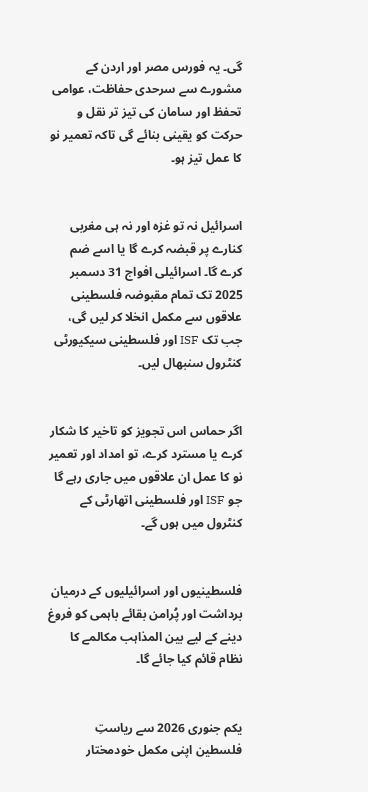گی۔ یہ فورس مصر اور اردن کے مشورے سے سرحدی حفاظت، عوامی تحفظ اور سامان کی تیز تر نقل و حرکت کو یقینی بنائے گی تاکہ تعمیر نو کا عمل تیز ہو۔


اسرائیل نہ تو غزہ اور نہ ہی مغربی کنارے پر قبضہ کرے گا یا اسے ضم کرے گا۔ اسرائیلی افواج 31 دسمبر 2025 تک تمام مقبوضہ فلسطینی علاقوں سے مکمل انخلا کر لیں گی، جب تک ISF اور فلسطینی سیکیورٹی کنٹرول سنبھال لیں۔


اگر حماس اس تجویز کو تاخیر کا شکار کرے یا مسترد کرے، تو امداد اور تعمیر نو کا عمل ان علاقوں میں جاری رہے گا جو ISF اور فلسطینی اتھارٹی کے کنٹرول میں ہوں گے۔


فلسطینیوں اور اسرائیلیوں کے درمیان برداشت اور پُرامن بقائے باہمی کو فروغ دینے کے لیے بین المذاہب مکالمے کا نظام قائم کیا جائے گا۔


یکم جنوری 2026 سے ریاستِ فلسطین اپنی مکمل خودمختار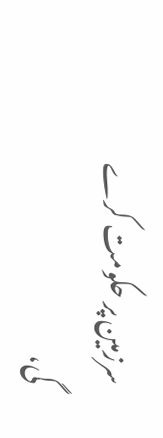سرزمین پر حکومت کرے گی،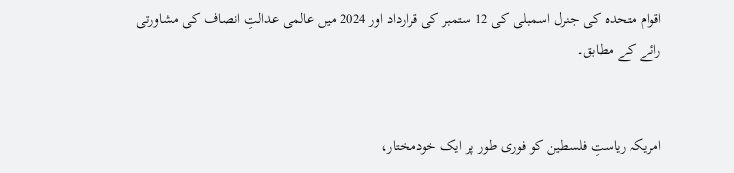اقوام متحدہ کی جنرل اسمبلی کی 12 ستمبر کی قرارداد اور 2024 میں عالمی عدالتِ انصاف کی مشاورتی رائے کے مطابق۔


امریکہ ریاستِ فلسطین کو فوری طور پر ایک خودمختار،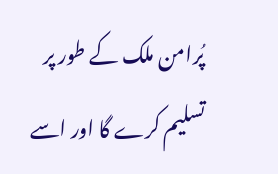پُرامن ملک کے طور پر تسلیم کرے گا اور اسے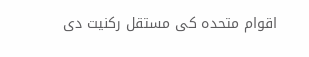اقوام متحدہ کی مستقل رکنیت دی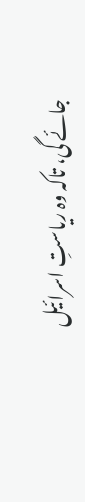جائے گی، تاکہ وہ ریاستِ اسرائیل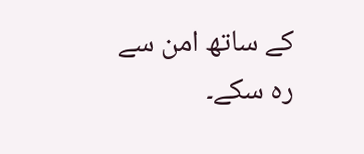کے ساتھ امن سے رہ سکے۔